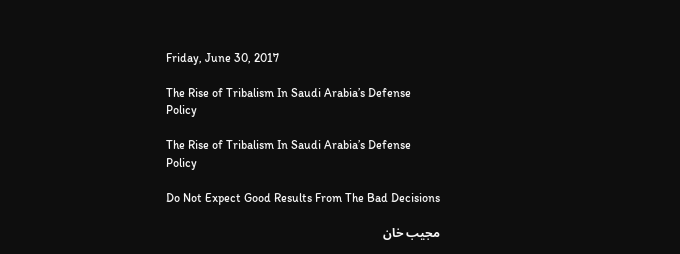Friday, June 30, 2017

The Rise of Tribalism In Saudi Arabia’s Defense Policy

The Rise of Tribalism In Saudi Arabia’s Defense Policy

Do Not Expect Good Results From The Bad Decisions

مجیب خان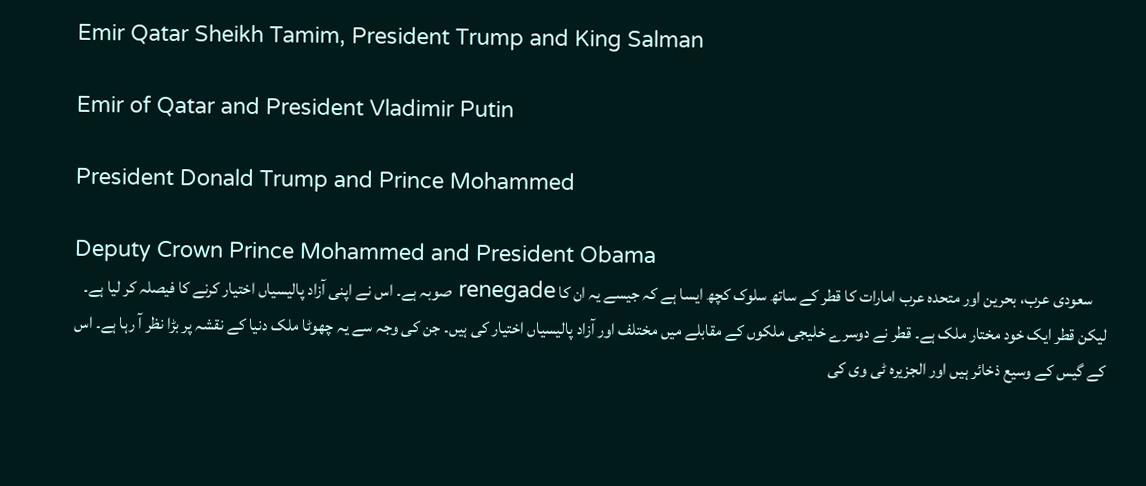Emir Qatar Sheikh Tamim, President Trump and King Salman

Emir of Qatar and President Vladimir Putin

President Donald Trump and Prince Mohammed

Deputy Crown Prince Mohammed and President Obama
    سعودی عرب، بحرین اور متحدہ عرب امارات کا قطر کے ساتھ سلوک کچھ ایسا ہے کہ جیسے یہ ان کا renegade صوبہ ہے۔ اس نے اپنی آزاد پالیسیاں اختیار کرنے کا فیصلہ کر لیا ہے۔ لیکن قطر ایک خود مختار ملک ہے۔ قطر نے دوسرے خلیجی ملکوں کے مقابلے میں مختلف اور آزاد پالیسیاں اختیار کی ہیں۔ جن کی وجہ سے یہ چھوٹا ملک دنیا کے نقشہ پر بڑا نظر آ رہا ہے۔ اس کے گیس کے وسیع ذخائر ہیں اور الجزیرہ ٹی وی کی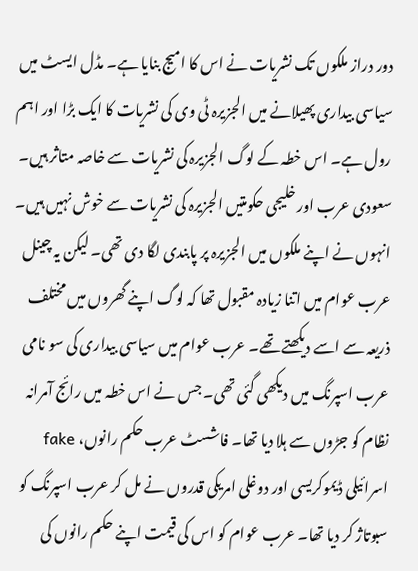دور دراز ملکوں تک نشریات نے اس کا امیج بنایا ہے۔ مڈل ایسٹ میں سیاسی بیداری پھیلانے میں الجزیرہ ٹی وی کی نشریات کا ایک بڑا اور اہم رول ہے۔ اس خطہ کے لوگ الجزیرہ کی نشریات سے خاصہ متاثر ہیں۔ سعودی عرب اور خلیجی حکومتیں الجزیرہ کی نشریات سے خوش نہیں ہیں۔ انہوں نے اپنے ملکوں میں الجزیرہ پر پابندی لگا دی تھی۔ لیکن یہ چینل عرب عوام میں اتنا زیادہ مقبول تھا کہ لوگ اپنے گھروں میں مختلف ذریعہ سے اسے دیکھتے تھے۔ عرب عوام میں سیاسی بیداری کی سو نامی عرب اسپرنگ میں دیکھی گئی تھی۔ جس نے اس خطہ میں رائج آمرانہ نظام کو جڑوں سے ہلا دیا تھا۔ فاشسٹ عرب حکم رانوں، fake اسرائیلی ڈیموکریسی اور دوغلی امریکی قدروں نے مل کر عرب اسپرنگ کو سبوتاژ کر دیا تھا۔ عرب عوام کو اس کی قیمت اپنے حکم رانوں کی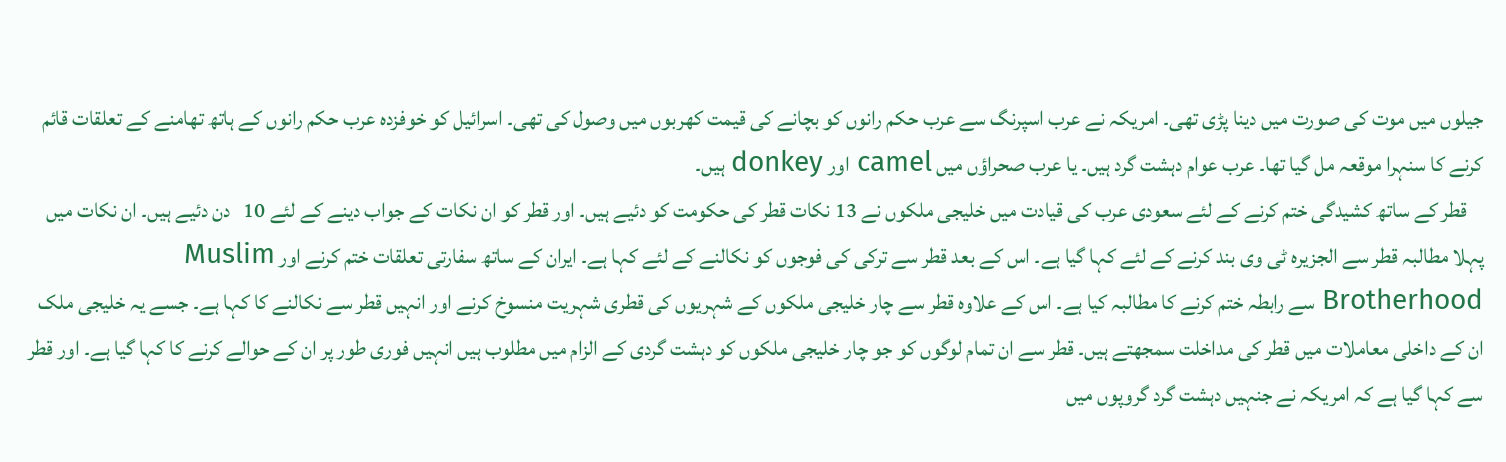جیلوں میں موت کی صورت میں دینا پڑی تھی۔ امریکہ نے عرب اسپرنگ سے عرب حکم رانوں کو بچانے کی قیمت کھربوں میں وصول کی تھی۔ اسرائیل کو خوفزدہ عرب حکم رانوں کے ہاتھ تھامنے کے تعلقات قائم کرنے کا سنہرا موقعہ مل گیا تھا۔ عرب عوام دہشت گرد ہیں۔ یا عرب صحراؤں میں camel اور donkey ہیں۔
    قطر کے ساتھ کشیدگی ختم کرنے کے لئے سعودی عرب کی قیادت میں خلیجی ملکوں نے 13 نکات قطر کی حکومت کو دئیے ہیں۔ اور قطر کو ان نکات کے جواب دینے کے لئے 10   دن دئیے ہیں۔ ان نکات میں پہلا مطالبہ قطر سے الجزیرہ ٹی وی بند کرنے کے لئے کہا گیا ہے۔ اس کے بعد قطر سے ترکی کی فوجوں کو نکالنے کے لئے کہا ہے۔ ایران کے ساتھ سفارتی تعلقات ختم کرنے اور Muslim Brotherhood سے رابطہ ختم کرنے کا مطالبہ کیا ہے۔ اس کے علاوہ قطر سے چار خلیجی ملکوں کے شہریوں کی قطری شہریت منسوخ کرنے اور انہیں قطر سے نکالنے کا کہا ہے۔ جسے یہ خلیجی ملک ان کے داخلی معاملات میں قطر کی مداخلت سمجھتے ہیں۔ قطر سے ان تمام لوگوں کو جو چار خلیجی ملکوں کو دہشت گردی کے الزام میں مطلوب ہیں انہیں فوری طور پر ان کے حوالے کرنے کا کہا گیا ہے۔ اور قطر سے کہا گیا ہے کہ امریکہ نے جنہیں دہشت گرد گروپوں میں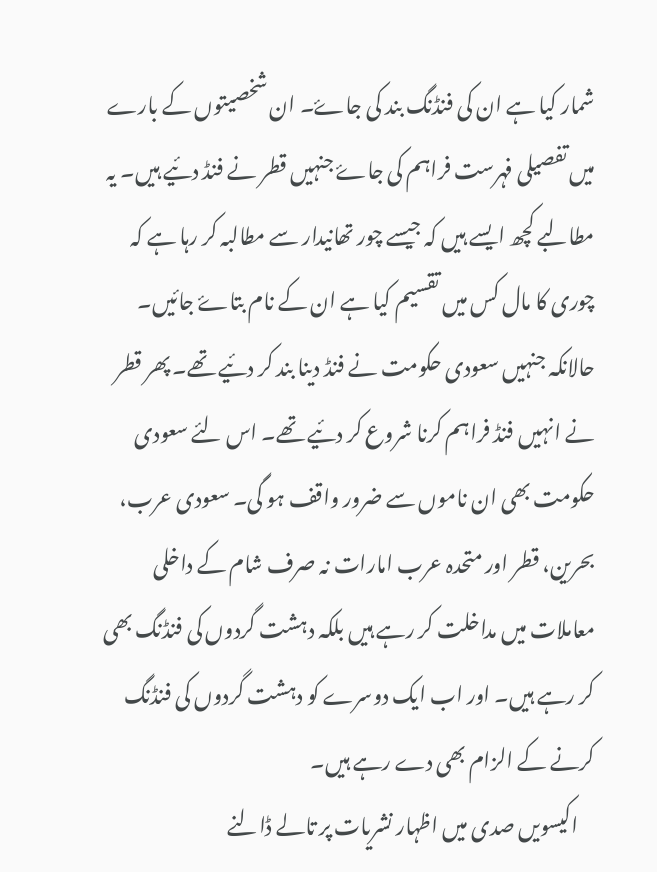شمار کیا ہے ان کی فنڈنگ بند کی جاۓ۔ ان شخصیتوں کے بارے میں تفصیلی فہرست فراہم کی جاۓ جنہیں قطر نے فنڈ دئیے ہیں۔ یہ مطالبے کچھ ایسے ہیں کہ جیسے چور تھانیدار سے مطالبہ کر رہا ہے کہ چوری کا مال کس میں تقسیم کیا ہے ان کے نام بتاۓ جائیں۔ حالانکہ جنہیں سعودی حکومت نے فنڈ دینا بند کر دئیے تھے۔ پھر قطر نے انہیں فنڈ فراہم کرنا شروع کر دئیے تھے۔ اس لئے سعودی حکومت بھی ان ناموں سے ضرور واقف ہو گی۔ سعودی عرب، بحرین، قطر اور متحدہ عرب امارات نہ صرف شام کے داخلی معاملات میں مداخلت کر رہے ہیں بلکہ دہشت گردوں کی فنڈنگ بھی کر رہے ہیں۔ اور اب ایک دوسرے کو دہشت گردوں کی فنڈنگ کرنے کے الزام بھی دے رہے ہیں۔
    اکیسویں صدی میں اظہار نشریات پر تالے ڈالنے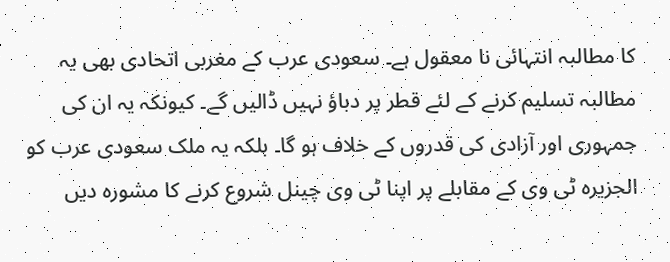کا مطالبہ انتہائی نا معقول ہے۔ سعودی عرب کے مغربی اتحادی بھی یہ مطالبہ تسلیم کرنے کے لئے قطر پر دباؤ نہیں ڈالیں گے۔ کیونکہ یہ ان کی جمہوری اور آزادی کی قدروں کے خلاف ہو گا۔ بلکہ یہ ملک سعودی عرب کو الجزیرہ ٹی وی کے مقابلے پر اپنا ٹی وی چینل شروع کرنے کا مشورہ دیں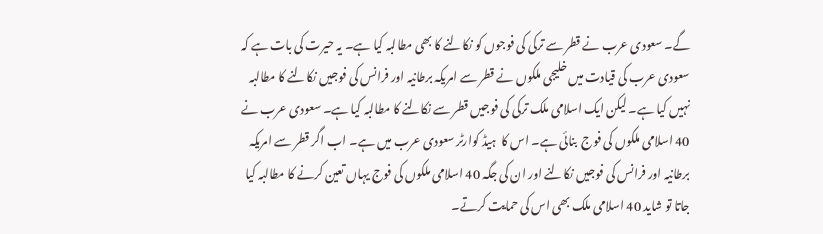گے۔ سعودی عرب نے قطر سے ترکی کی فوجوں کو نکالنے کا بھی مطالبہ کیا ہے۔ یہ حیرت کی بات ہے کہ سعودی عرب کی قیادت میں خلیجی ملکوں نے قطر سے امریکہ برطانیہ اور فرانس کی فوجیں نکالنے کا مطالبہ نہیں کیا ہے۔ لیکن ایک اسلامی ملک ترکی کی فوجیں قطر سے نکالنے کا مطالبہ کیا ہے۔ سعودی عرب نے 40 اسلامی ملکوں کی فوج  بنائی ہے۔ اس کا  ہیڈ کوارٹر سعودی عرب میں ہے۔ اب اگر قطر سے امریکہ برطانیہ اور فرانس کی فوجیں نکالنے اور ان کی جگہ 40 اسلامی ملکوں کی فوج یہاں تعین کرنے کا مطالبہ کیا جاتا تو شاید 40 اسلامی ملک بھی اس کی حمایت کرتے۔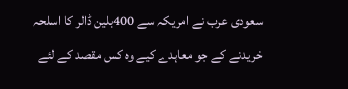سعودی عرب نے امریکہ سے 400بلین ڈالر کا اسلحہ خریدنے کے جو معاہدے کیے وہ کس مقصد کے لئے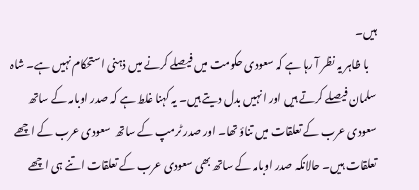ہیں۔
    با ظاہر یہ نظر آ رہا ہے کہ سعودی حکومت میں فیصلے کرنے میں ذہنی استحکام نہیں ہے۔ شاہ سلمان فیصلے کرتے ہیں اور انہیں بدل دیتے ہیں۔ یہ کہنا غلط ہے کہ صدر اوبامہ کے ساتھ سعودی عرب کے تعلقات میں تناؤ تھا۔ اور صدر ٹرمپ کے ساتھ  سعودی عرب کے اچھے تعلقات ہیں۔ حالانکہ صدر اوبامہ کے ساتھ بھی سعودی عرب کے تعلقات اتنے ہی اچھے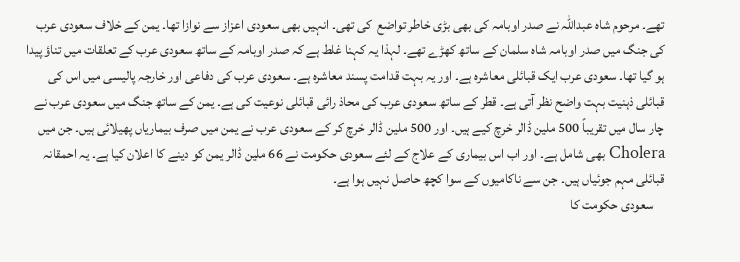تھے۔ مرحوم شاہ عبداللہ نے صدر اوبامہ کی بھی بڑی خاطر تواضع  کی تھی۔ انہیں بھی سعودی اعزاز سے نوازا تھا۔ یمن کے خلاف سعودی عرب کی جنگ میں صدر اوبامہ شاہ سلمان کے ساتھ کھڑے تھے۔ لہذا یہ کہنا غلط ہے کہ صدر اوبامہ کے ساتھ سعودی عرب کے تعلقات میں تناؤ پیدا ہو گیا تھا۔ سعودی عرب ایک قبائلی معاشرہ ہے۔ اور یہ بہت قدامت پسند معاشرہ ہے۔ سعودی عرب کی دفاعی اور خارجہ پالیسی میں اس کی قبائلی ذہنیت بہت واضح نظر آتی ہے۔ قطر کے ساتھ سعودی عرب کی محاذ رائی قبائلی نوعیت کی ہے۔ یمن کے ساتھ جنگ میں سعودی عرب نے چار سال میں تقریباً 500 ملین ڈالر خرچ کیے ہیں۔ اور 500 ملین ڈالر خرچ کر کے سعودی عرب نے یمن میں صرف بیماریاں پھیلائی ہیں۔ جن میں Cholera بھی شامل ہے۔ اور اب اس بیماری کے علاج کے لئے سعودی حکومت نے 66 ملین ڈالر یمن کو دینے کا اعلان کیا ہے۔ یہ احمقانہ قبائلی مہم جوئیاں ہیں۔ جن سے ناکامیوں کے سوا کچھ حاصل نہیں ہوا ہے۔
    سعودی حکومت کا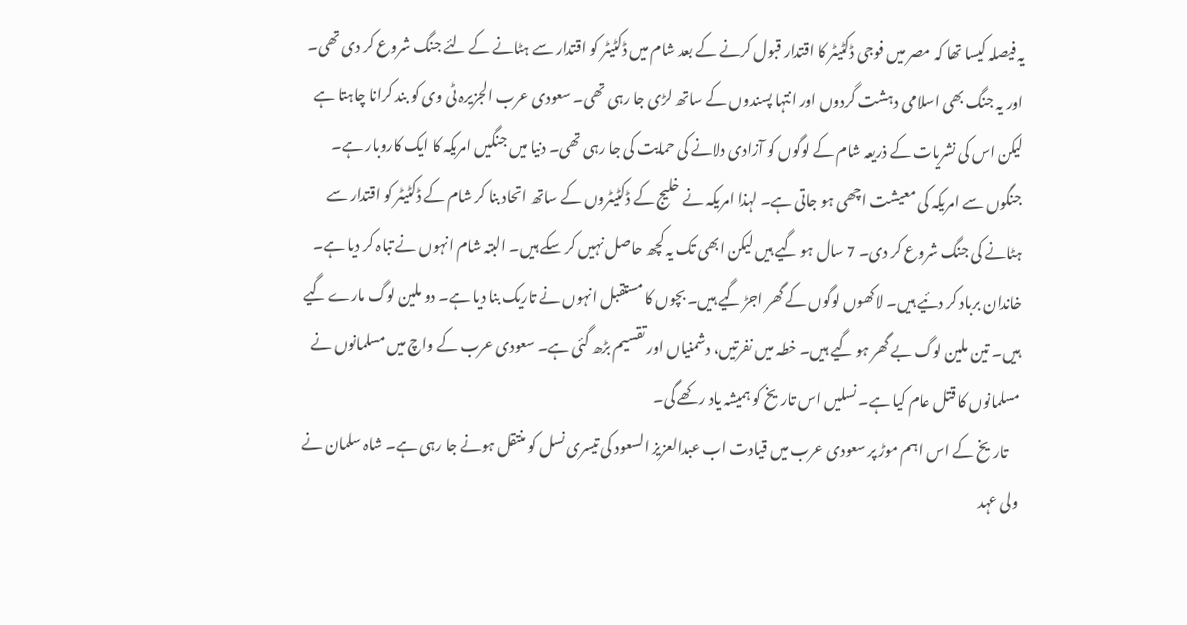یہ فیصلہ کیسا تھا کہ مصر میں فوجی ڈکٹیٹر کا اقتدار قبول کرنے کے بعد شام میں ڈکٹیٹر کو اقتدار سے ہٹانے کے لئے جنگ شروع کر دی تھی۔ اور یہ جنگ بھی اسلامی دہشت گردوں اور انتہا پسندوں کے ساتھ لڑی جا رہی تھی۔ سعودی عرب الجزیرہ ٹی وی کو بند کرانا چاہتا ہے لیکن اس کی نشریات کے ذریعہ شام کے لوگوں کو آزادی دلانے کی حمایت کی جا رہی تھی۔ دنیا میں جنگیں امریکہ کا ایک کاروبار ہے۔ جنگوں سے امریکہ کی معیشت اچھی ہو جاتی ہے۔ لہذا امریکہ نے خلیج کے ڈکٹیٹروں کے ساتھ اتحاد بنا کر شام کے ڈکٹیٹر کو اقتدار سے ہٹانے کی جنگ شروع کر دی۔ 7 سال ہو گیے ہیں لیکن ابھی تک یہ کچھ حاصل نہیں کر سکے ہیں۔ البتہ شام انہوں نے تباہ کر دیا ہے۔ خاندان برباد کر دئیے ہیں۔ لاکھوں لوگوں کے گھر اجڑ گیے ہیں۔ بچوں کا مستقبل انہوں نے تاریک بنا دیا ہے۔ دو ملین لوگ مارے گیے ہیں۔ تین ملین لوگ بے گھر ہو گیے ہیں۔ خطہ میں نفرتیں، دشمنیاں اور تقسیم بڑھ گئی ہے۔ سعودی عرب کے واچ میں مسلمانوں نے مسلمانوں کا قتل عام کیا ہے۔ نسلیں اس تاریخ کو ہمیشہ یاد ر کھے گی۔
    تاریخ کے اس اہم موڑ پر سعودی عرب میں قیادت اب عبدالعزیز السعود کی تیسری نسل کو منتقل ہونے جا رہی ہے۔ شاہ سلمان نے ولی عہد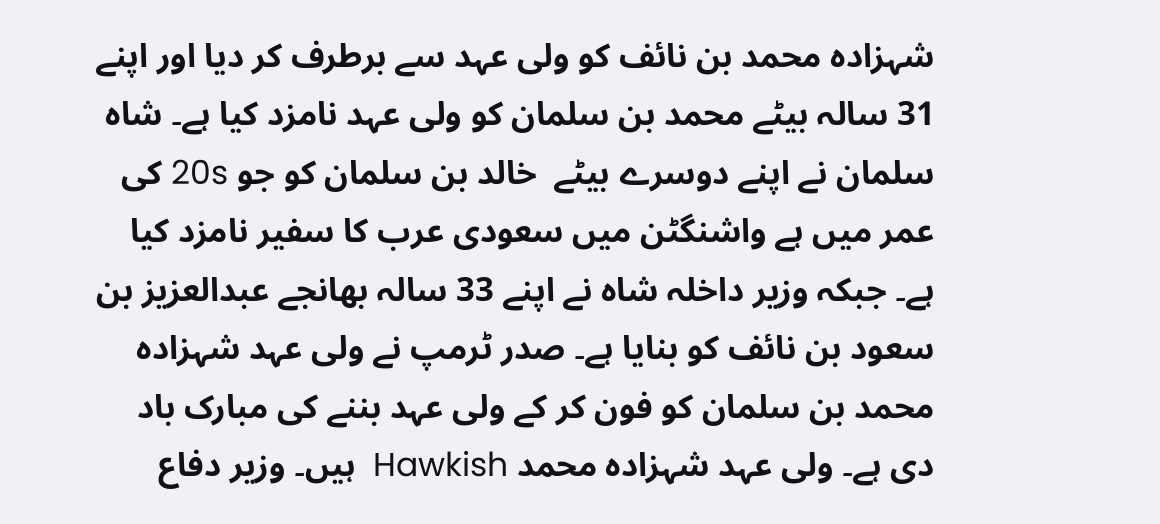شہزادہ محمد بن نائف کو ولی عہد سے برطرف کر دیا اور اپنے 31 سالہ بیٹے محمد بن سلمان کو ولی عہد نامزد کیا ہے۔ شاہ سلمان نے اپنے دوسرے بیٹے  خالد بن سلمان کو جو 20s کی عمر میں ہے واشنگٹن میں سعودی عرب کا سفیر نامزد کیا ہے۔ جبکہ وزیر داخلہ شاہ نے اپنے 33 سالہ بھانجے عبدالعزیز بن سعود بن نائف کو بنایا ہے۔ صدر ٹرمپ نے ولی عہد شہزادہ محمد بن سلمان کو فون کر کے ولی عہد بننے کی مبارک باد دی ہے۔ ولی عہد شہزادہ محمد Hawkish  ہیں۔ وزیر دفاع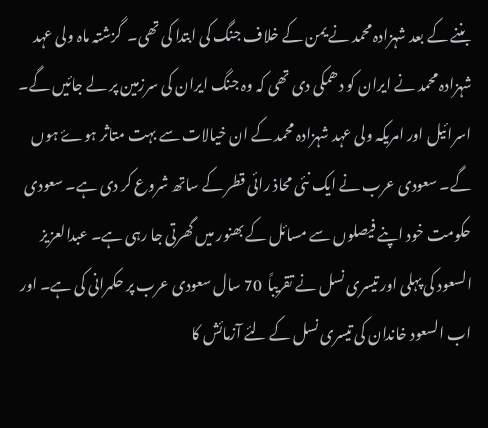بننے کے بعد شہزادہ محمد نے یمن کے خلاف جنگ کی ابتدا کی تھی۔  گزشتہ ماہ ولی عہد شہزادہ محمد نے ایران کو دھمکی دی تھی کہ وہ جنگ ایران کی سرزمین پر لے جائیں گے۔ اسرائیل اور امریکہ ولی عہد شہزادہ محمد کے ان خیالات سے بہت متاثر ہوۓ ہوں گے۔ سعودی عرب نے ایک نئی محاذ رائی قطر کے ساتھ شروع کر دی ہے۔ سعودی حکومت خود اپنے فیصلوں سے مسائل کے بھنور میں گھرتی جا رہی ہے۔ عبدالعزیز السعود کی پہلی اور تیسری نسل نے تقریباً  70 سال سعودی عرب پر حکمرانی کی ہے۔ اور اب السعود خاندان کی تیسری نسل کے لئے آزمائش کا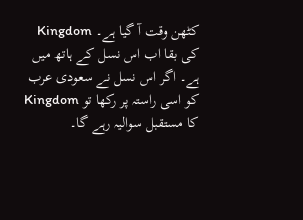کٹھن وقت آ گیا ہے۔ Kingdom کی بقا اب اس نسل کے ہاتھ میں ہے۔ اگر اس نسل نے سعودی عرب کو اسی راستہ پر رکھا تو Kingdom کا مستقبل سوالیہ رہے گا۔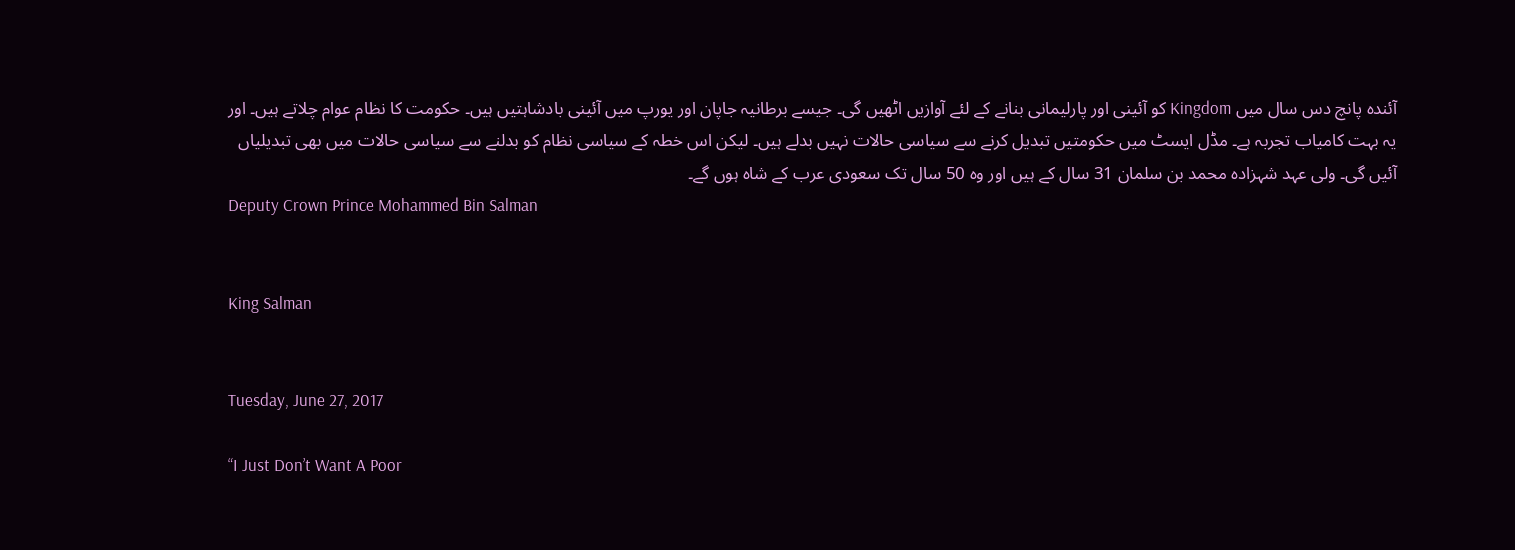آئندہ پانچ دس سال میں Kingdom کو آئینی اور پارلیمانی بنانے کے لئے آوازیں اٹھیں گی۔ جیسے برطانیہ جاپان اور یورپ میں آئینی بادشاہتیں ہیں۔ حکومت کا نظام عوام چلاتے ہیں۔ اور یہ بہت کامیاب تجربہ ہے۔ مڈل ایسٹ میں حکومتیں تبدیل کرنے سے سیاسی حالات نہیں بدلے ہیں۔ لیکن اس خطہ کے سیاسی نظام کو بدلنے سے سیاسی حالات میں بھی تبدیلیاں آئیں گی۔ ولی عہد شہزادہ محمد بن سلمان 31 سال کے ہیں اور وہ 50 سال تک سعودی عرب کے شاہ ہوں گے۔
Deputy Crown Prince Mohammed Bin Salman


King Salman


Tuesday, June 27, 2017

“I Just Don’t Want A Poor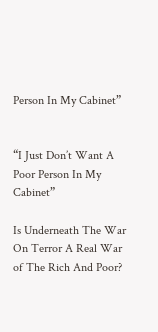Person In My Cabinet”


“I Just Don’t Want A Poor Person In My Cabinet”

Is Underneath The War On Terror A Real War of The Rich And Poor?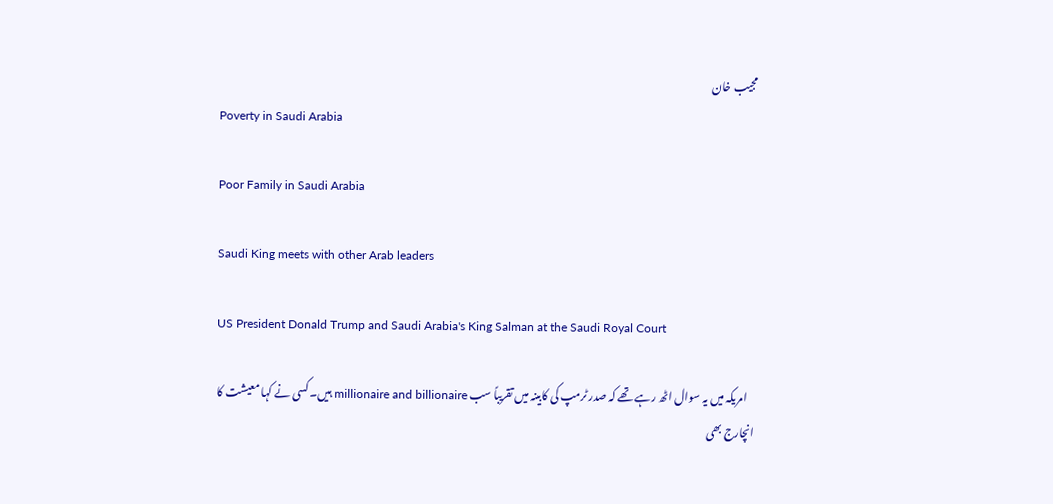مجیب خان
Poverty in Saudi Arabia

Poor Family in Saudi Arabia

Saudi King meets with other Arab leaders

US President Donald Trump and Saudi Arabia's King Salman at the Saudi Royal Court

    امریکہ میں یہ سوال اٹھ رہے تھے کہ صدر ٹرمپ کی کابینہ میں تقریباً سب millionaire and billionaire ہیں۔ کسی نے کہا معیشت کا انچارج بھی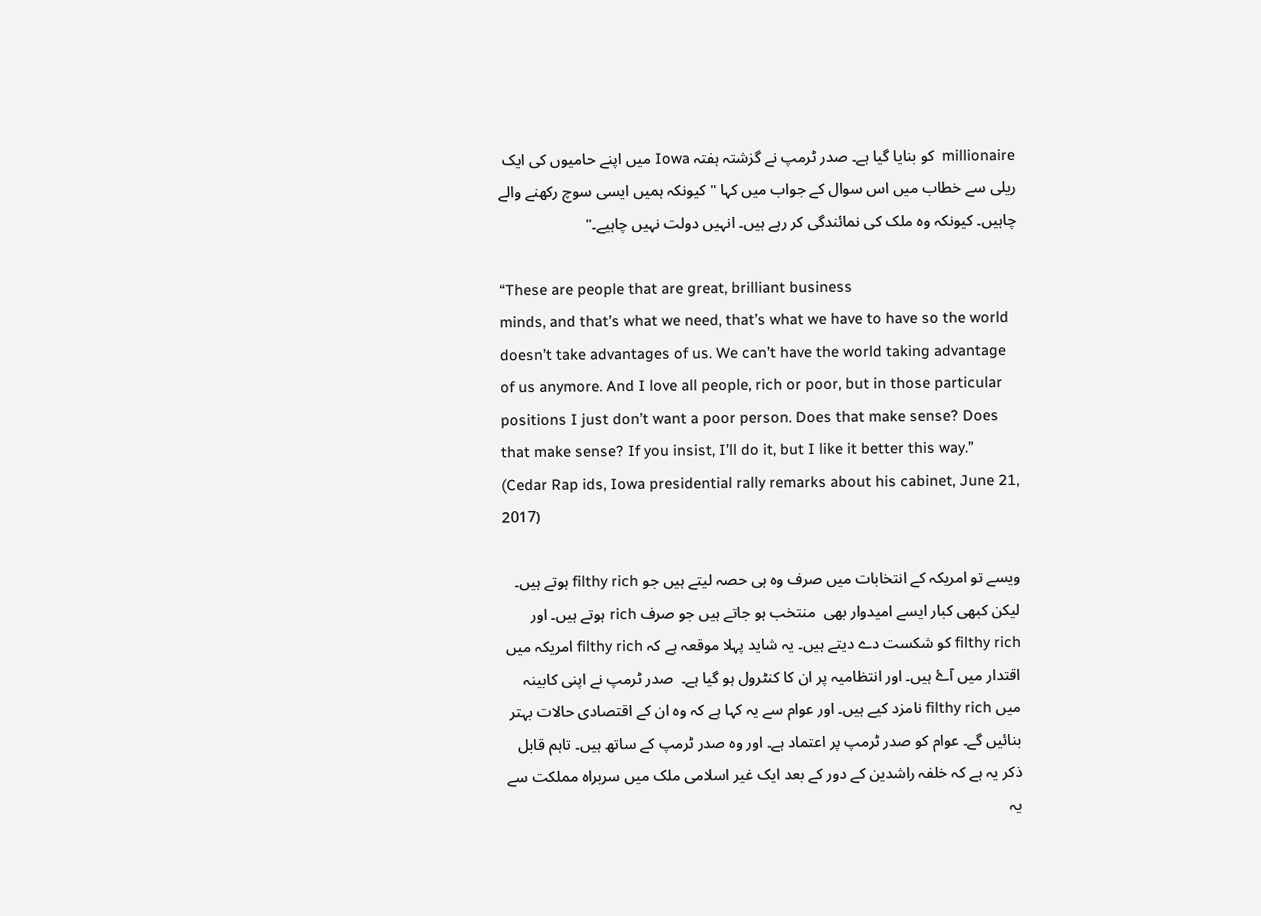millionaire  کو بنایا گیا ہے۔ صدر ٹرمپ نے گزشتہ ہفتہ Iowa میں اپنے حامیوں کی ایک ریلی سے خطاب میں اس سوال کے جواب میں کہا "کیونکہ ہمیں ایسی سوچ رکھنے والے چاہیں۔ کیونکہ وہ ملک کی نمائندگی کر رہے ہیں۔ انہیں دولت نہیں چاہیے۔"

“These are people that are great, brilliant business
minds, and that’s what we need, that’s what we have to have so the world doesn’t take advantages of us. We can’t have the world taking advantage of us anymore. And I love all people, rich or poor, but in those particular positions I just don’t want a poor person. Does that make sense? Does that make sense? If you insist, I’ll do it, but I like it better this way.” (Cedar Rap ids, Iowa presidential rally remarks about his cabinet, June 21, 2017)

ویسے تو امریکہ کے انتخابات میں صرف وہ ہی حصہ لیتے ہیں جو filthy rich ہوتے ہیں۔ لیکن کبھی کبار ایسے امیدوار بھی  منتخب ہو جاتے ہیں جو صرف rich ہوتے ہیں۔ اور filthy rich کو شکست دے دیتے ہیں۔ یہ شاید پہلا موقعہ ہے کہ filthy rich امریکہ میں اقتدار میں آۓ ہیں۔ اور انتظامیہ پر ان کا کنٹرول ہو گیا ہے۔  صدر ٹرمپ نے اپنی کابینہ میں filthy rich نامزد کیے ہیں۔ اور عوام سے یہ کہا ہے کہ وہ ان کے اقتصادی حالات بہتر بنائیں گے۔ عوام کو صدر ٹرمپ پر اعتماد ہے۔ اور وہ صدر ٹرمپ کے ساتھ ہیں۔ تاہم قابل ذکر یہ ہے کہ خلفہ راشدین کے دور کے بعد ایک غیر اسلامی ملک میں سربراہ مملکت سے یہ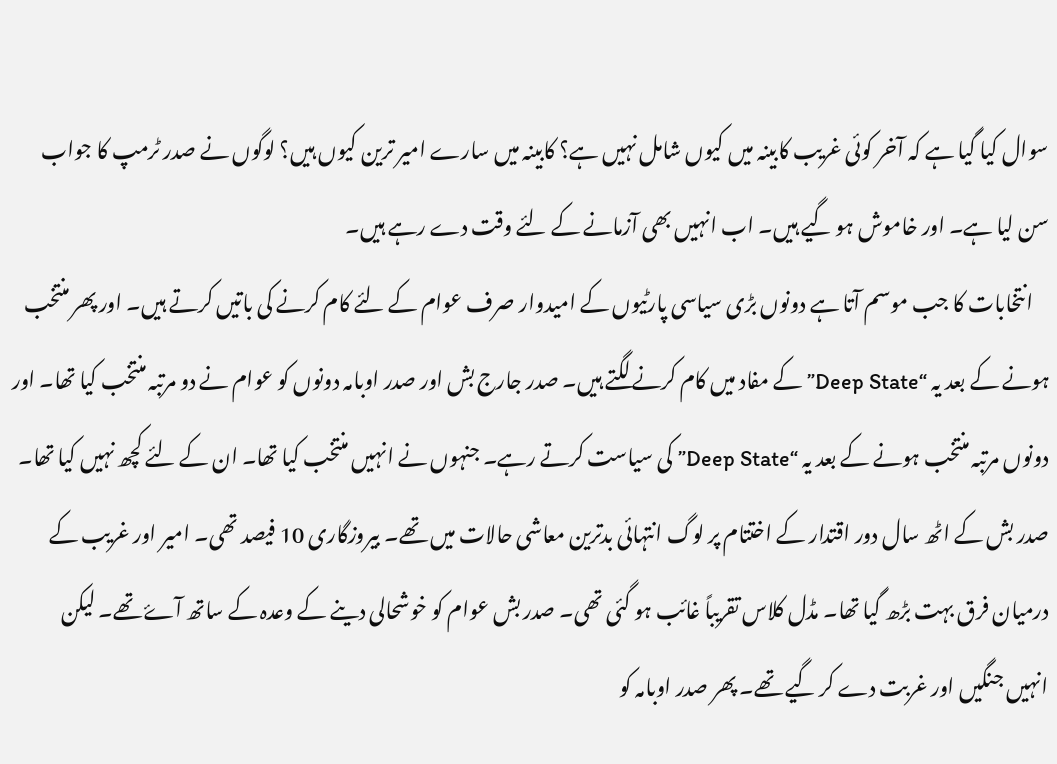سوال کیا گیا ہے کہ آخر کوئی غریب کابینہ میں کیوں شامل نہیں ہے؟ کابینہ میں سارے امیر ترین کیوں ہیں؟ لوگوں نے صدر ٹرمپ کا جواب سن لیا ہے۔ اور خاموش ہو گیے ہیں۔ اب انہیں بھی آزمانے کے لئے وقت دے رہے ہیں۔
    انتخابات کا جب موسم آتا ہے دونوں بڑی سیاسی پارٹیوں کے امیدوار صرف عوام کے لئے کام کرنے کی باتیں کرتے ہیں۔ اور پھر منتخب ہونے کے بعد یہ “Deep State” کے مفاد میں کام کرنے لگتے ہیں۔ صدر جارج بش اور صدر اوبامہ دونوں کو عوام نے دو مرتبہ منتخب کیا تھا۔ اور دونوں مرتبہ منتخب ہونے کے بعد یہ “Deep State” کی سیاست کرتے رہے۔ جنہوں نے انہیں منتخب کیا تھا۔ ان کے لئے کچھ نہیں کیا تھا۔ صدر بش کے اٹھ سال دور اقتدار کے اختتام پر لوگ انتہائی بدترین معاشی حالات میں تھے۔ بیروزگاری 10 فیصد تھی۔ امیر اور غریب کے درمیان فرق بہت بڑھ گیا تھا۔ مڈل کلاس تقریباً غائب ہو گئی تھی۔ صدر بش عوام کو خوشحالی دینے کے وعدہ کے ساتھ آۓ تھے۔ لیکن انہیں جنگیں اور غربت دے کر گیے تھے۔ پھر صدر اوبامہ کو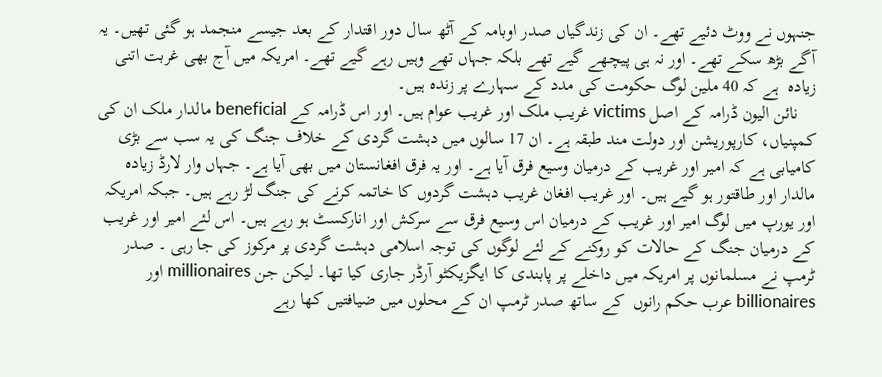جنہوں نے ووٹ دئیے تھے۔ ان کی زندگیاں صدر اوبامہ کے آٹھ سال دور اقتدار کے بعد جیسے منجمد ہو گئی تھیں۔ یہ آگے بڑھ سکے تھے۔ اور نہ ہی پیچھے گیے تھے بلکہ جہاں تھے وہیں رہے گیے تھے۔ امریکہ میں آج بھی غربت اتنی زیادہ  ہے کہ 40 ملین لوگ حکومت کی مدد کے سہارے پر زندہ ہیں۔
    نائن الیون ڈرامہ کے اصل victims غریب ملک اور غریب عوام ہیں۔ اور اس ڈرامہ کے beneficial مالدار ملک ان کی کمپنیاں، کارپوریشن اور دولت مند طبقہ ہے۔ ان 17 سالوں میں دہشت گردی کے خلاف جنگ کی یہ سب سے بڑی کامیابی ہے کہ امیر اور غریب کے درمیان وسیع فرق آیا ہے۔ اور یہ فرق افغانستان میں بھی آیا ہے۔ جہاں وار لارڈ زیادہ مالدار اور طاقتور ہو گیے ہیں۔ اور غریب افغان غریب دہشت گردوں کا خاتمہ کرنے کی جنگ لڑ رہے ہیں۔ جبکہ امریکہ اور یورپ میں لوگ امیر اور غریب کے درمیان اس وسیع فرق سے سرکش اور انارکسٹ ہو رہے ہیں۔ اس لئے امیر اور غریب کے درمیان جنگ کے حالات کو روکنے کے لئے لوگوں کی توجہ اسلامی دہشت گردی پر مرکوز کی جا رہی ۔ صدر ٹرمپ نے مسلمانوں پر امریکہ میں داخلے پر پابندی کا ایگزیکٹو آرڈر جاری کیا تھا۔ لیکن جن millionaires اور billionaires عرب حکم رانوں  کے ساتھ صدر ٹرمپ ان کے محلوں میں ضیافتیں کھا رہے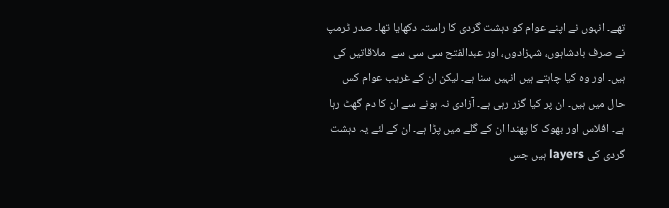تھے۔ انہوں نے اپنے عوام کو دہشت گردی کا راستہ دکھایا تھا۔ صدر ٹرمپ نے صرف بادشاہوں، شہزادوں، اور عبدالفتح سی سی سے  ملاقاتیں کی ہیں۔ اور وہ کیا چاہتے ہیں انہیں سنا ہے۔ لیکن ان کے غریب عوام کس حال میں ہیں۔ ان پر کیا گزر رہی ہے۔ آزادی نہ ہونے سے ان کا دم گھٹ رہا ہے۔ افلاس اور بھوک کا پھندا ان کے گلے میں پڑا ہے۔ ان کے لئے یہ دہشت گردی کی layers ہیں جس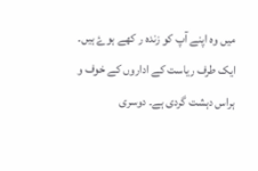میں وہ اپنے آپ کو زندہ ر کھے ہوۓ ہیں۔ ایک طرف ریاست کے اداروں کے خوف و ہراس دہشت گردی ہے۔ دوسری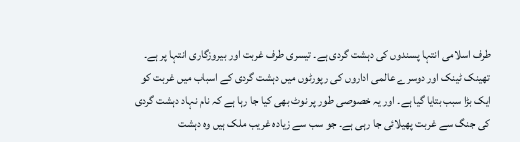طرف اسلامی انتہا پسندوں کی دہشت گردی ہے۔ تیسری طرف غربت اور بیروزگاری انتہا پر ہے۔ تھینک ٹینک اور دوسرے عالمی اداروں کی رپورٹوں میں دہشت گردی کے اسباب میں غربت کو ایک بڑا سبب بتایا گیا ہے۔ اور یہ خصوصی طور پر نوٹ بھی کیا جا رہا ہے کہ نام نہاد دہشت گردی کی جنگ سے غربت پھیلائی جا رہی ہے۔ جو سب سے زیادہ غریب ملک ہیں وہ دہشت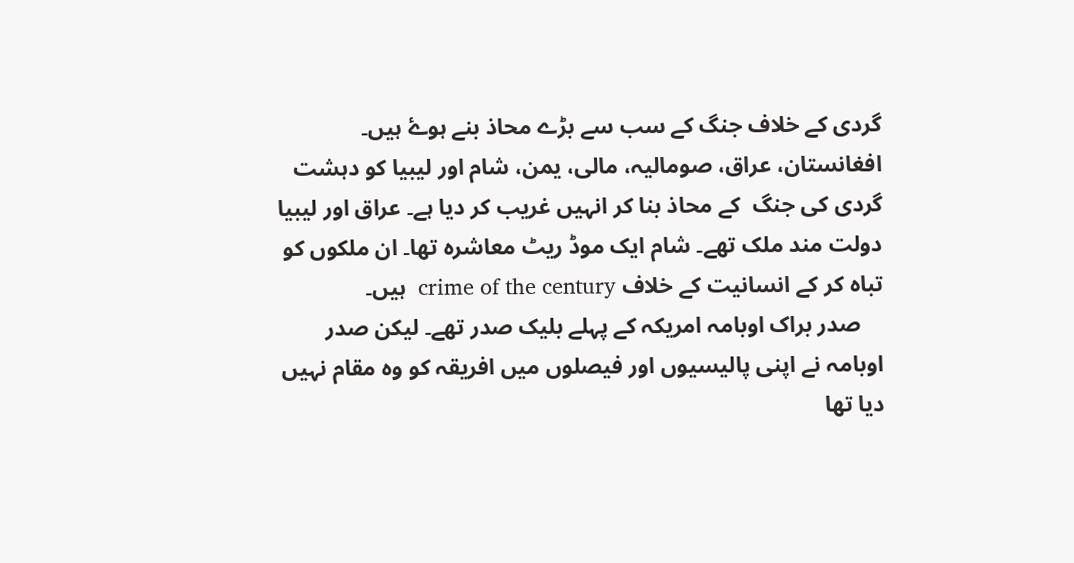گردی کے خلاف جنگ کے سب سے بڑے محاذ بنے ہوۓ ہیں۔ افغانستان، عراق، صومالیہ، مالی، یمن، شام اور لیبیا کو دہشت گردی کی جنگ  کے محاذ بنا کر انہیں غریب کر دیا ہے۔ عراق اور لیبیا دولت مند ملک تھے۔ شام ایک موڈ ریٹ معاشرہ تھا۔ ان ملکوں کو تباہ کر کے انسانیت کے خلاف crime of the century  ہیں۔
    صدر براک اوبامہ امریکہ کے پہلے بلیک صدر تھے۔ لیکن صدر اوبامہ نے اپنی پالیسیوں اور فیصلوں میں افریقہ کو وہ مقام نہیں دیا تھا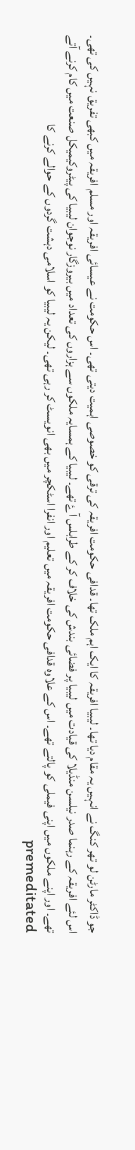جو ڈاکٹر مارٹن لو تھر کنگ نے انہیں یہ مقام دیا تھا۔ لیبیا افریقہ کا ایک اہم ملک تھا۔ قدافی حکومت افریقہ کی ترقی کو خصوصی اہمیت دیتی تھی۔ اس حکومت نے عیسائی افریقہ اور مسلم افریقہ میں کبھی تفریق نہیں کی تھی۔ اس لئے افریقہ کے رہنما صدر نیلسن منڈیلا کی قیادت میں لیبیا پر فضائی بندش کی خلاف کر کے طرابلس آۓ تھے۔ لیبیا کے ہمسایہ ملکوں سے ہزاروں کی تعداد میں بیروزگار نوجوان لیبیا کی پیٹروکیمیکل صنعت میں کام کرنے آتے تھے۔ اور اپنے ملکوں میں اپنی فیملی کو پالتے تھے۔ اس کے علاوہ قدافی حکومت افریقہ میں تعلیم اور انفرا اسٹکچر میں بھی انویسٹ کر رہی تھی۔ لیکن یہ لیبیا کو اسلامی دہشت گردوں کے حوالے کرنے کا premeditated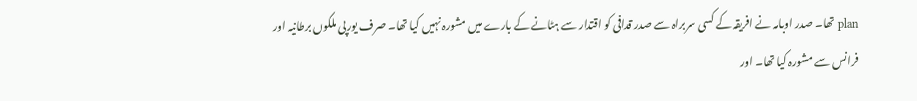plan تھا۔ صدر اوبامہ نے افریقہ کے کسی سربراہ سے صدر قدافی کو اقتدار سے ہٹانے کے بارے میں مشورہ نہیں کیا تھا۔ صرف یورپی ملکوں برطانیہ اور فرانس سے مشورہ کیا تھا۔ اور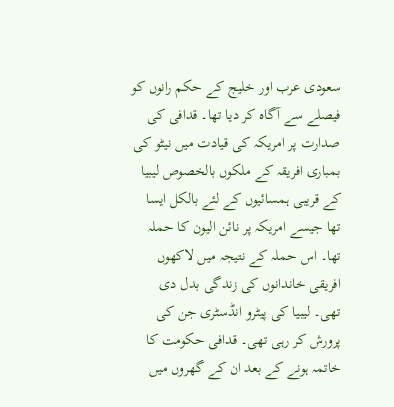سعودی عرب اور خلیج کے حکم رانوں کو فیصلے سے آگاہ کر دیا تھا۔ قدافی کی صدارت پر امریکہ کی قیادت میں نیٹو کی بمباری افریقہ کے ملکوں بالخصوص لیبیا کے قریبی ہمسائیوں کے لئے بالکل ایسا تھا جیسے امریکہ پر نائن الیون کا حملہ تھا۔ اس حملہ کے نتیجہ میں لاکھوں افریقی خاندانوں کی زندگی بدل دی تھی۔ لیبیا کی پیٹرو انڈسٹری جن کی پرورش کر رہی تھی۔ قدافی حکومت کا خاتمہ ہونے کے بعد ان کے گھروں میں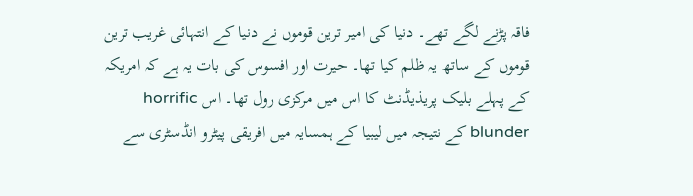فاقہ پڑنے لگے تھے۔ دنیا کی امیر ترین قوموں نے دنیا کے انتہائی غریب ترین قوموں کے ساتھ یہ ظلم کیا تھا۔ حیرت اور افسوس کی بات یہ ہے کہ امریکہ کے پہلے بلیک پریذیڈنٹ کا اس میں مرکزی رول تھا۔ اس horrific blunder کے نتیجہ میں لیبیا کے ہمسایہ میں افریقی پیٹرو انڈسٹری سے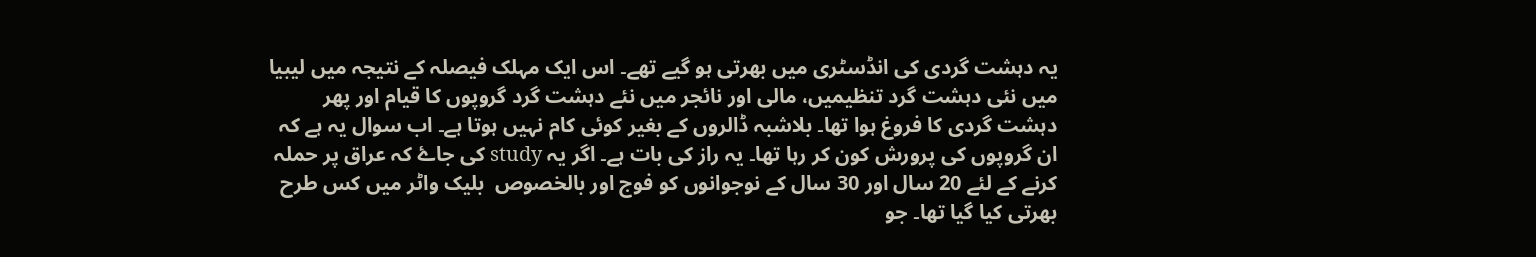یہ دہشت گردی کی انڈسٹری میں بھرتی ہو گیے تھے۔ اس ایک مہلک فیصلہ کے نتیجہ میں لیبیا میں نئی دہشت گرد تنظیمیں، مالی اور نائجر میں نئے دہشت گرد گروپوں کا قیام اور پھر دہشت گردی کا فروغ ہوا تھا۔ بلاشبہ ڈالروں کے بغیر کوئی کام نہیں ہوتا ہے۔ اب سوال یہ ہے کہ ان گروپوں کی پرورش کون کر رہا تھا۔ یہ راز کی بات ہے۔ اگر یہ study کی جاۓ کہ عراق پر حملہ کرنے کے لئے 20 سال اور 30 سال کے نوجوانوں کو فوج اور بالخصوص  بلیک واٹر میں کس طرح بھرتی کیا گیا تھا۔ جو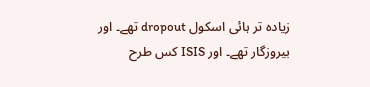زیادہ تر ہائی اسکول dropout تھے۔ اور بیروزگار تھے۔ اور ISIS کس طرح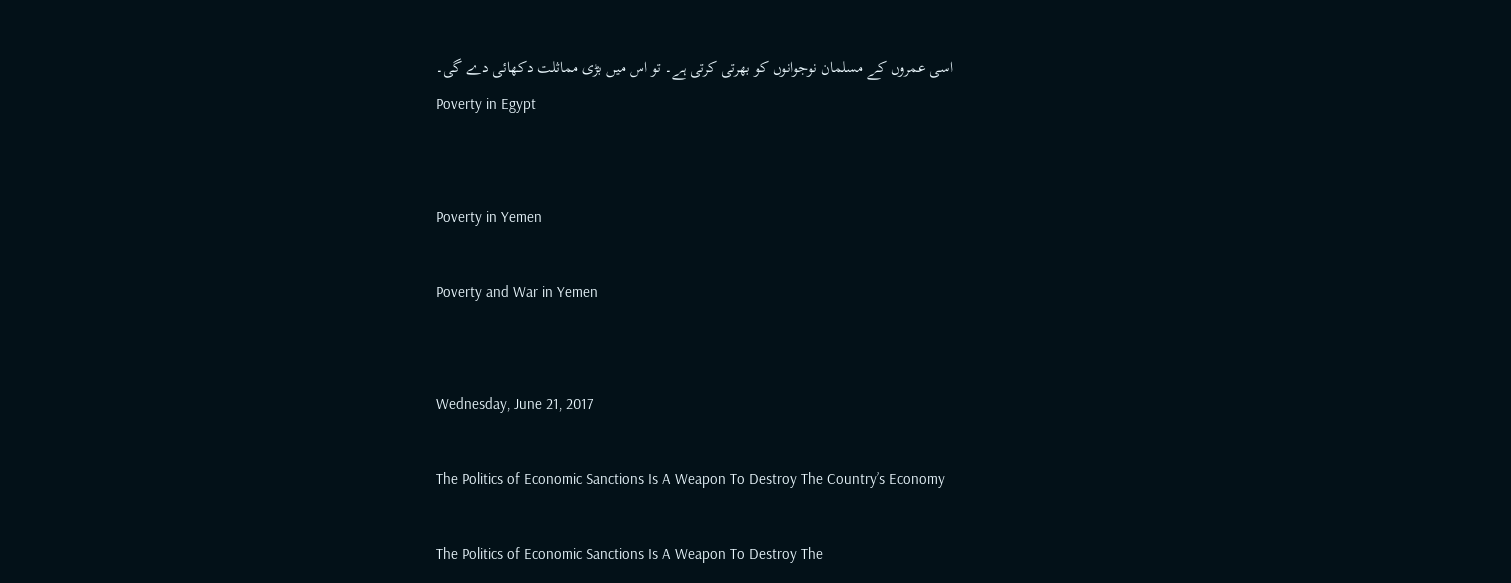اسی عمروں کے مسلمان نوجوانوں کو بھرتی کرتی ہے۔ تو اس میں بڑی مماثلت دکھائی دے گی۔
Poverty in Egypt


Poverty in Yemen

Poverty and War in Yemen


Wednesday, June 21, 2017

The Politics of Economic Sanctions Is A Weapon To Destroy The Country’s Economy

The Politics of Economic Sanctions Is A Weapon To Destroy The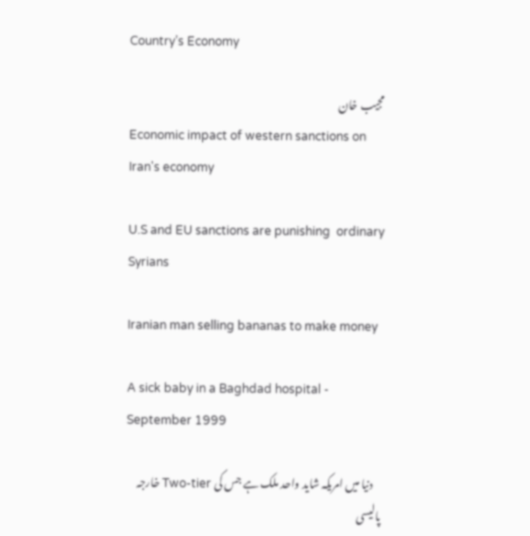Country’s Economy

مجیب خان
Economic impact of western sanctions on Iran's economy

U.S and EU sanctions are punishing  ordinary Syrians

Iranian man selling bananas to make money

A sick baby in a Baghdad hospital - September 1999

    دنیا میں امریکہ شاید واحد ملک ہے جس کی Two-tier خارجہ پالیسی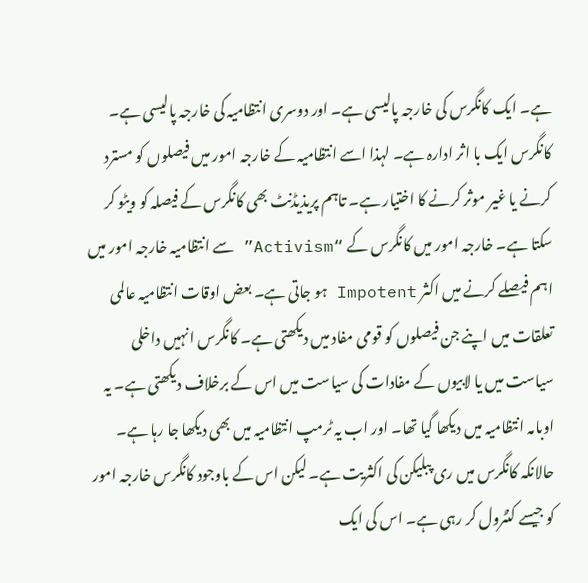ہے۔ ایک کانگرس کی خارجہ پالیسی ہے۔ اور دوسری انتظامیہ کی خارجہ پالیسی ہے۔ کانگرس ایک با اثر ادارہ ہے۔ لہذا اسے انتظامیہ کے خارجہ امور میں فیصلوں کو مسترد کرنے یا غیر موثر کرنے کا اختیار ہے۔ تاہم پریذیڈنٹ بھی کانگرس کے فیصلہ کو ویٹو کر سکتا ہے۔ خارجہ امور میں کانگرس کے “Activism” سے انتظامیہ خارجہ امور میں اہم فیصلے کرنے میں اکثر Impotent ہو جاتی ہے۔ بعض اوقات انتظامیہ عالمی تعلقات میں اپنے جن فیصلوں کو قومی مفاد میں دیکھتی ہے۔ کانگرس انہیں داخلی سیاست میں یا لابیوں کے مفادات کی سیاست میں اس کے برخلاف دیکھتی ہے۔ یہ اوبامہ انتظامیہ میں دیکھا گیا تھا۔ اور اب یہ ٹرمپ انتظامیہ میں بھی دیکھا جا رہا ہے۔ حالانکہ کانگرس میں ری پبلیکن کی اکثریت ہے۔ لیکن اس کے باوجود کانگرس خارجہ امور کو جیسے کنٹرول کر رہی ہے۔ اس کی ایک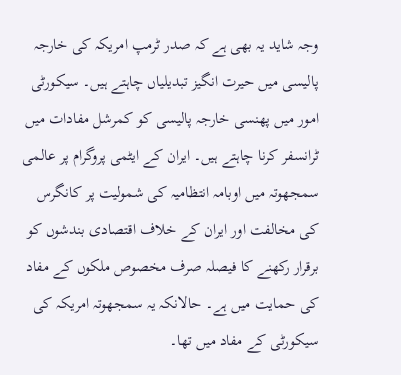وجہ شاید یہ بھی ہے کہ صدر ٹرمپ امریکہ کی خارجہ پالیسی میں حیرت انگیز تبدیلیاں چاہتے ہیں۔ سیکورٹی امور میں پھنسی خارجہ پالیسی کو کمرشل مفادات میں ٹرانسفر کرنا چاہتے ہیں۔ ایران کے ایٹمی پروگرام پر عالمی سمجھوتہ میں اوبامہ انتظامیہ کی شمولیت پر کانگرس کی مخالفت اور ایران کے خلاف اقتصادی بندشوں کو برقرار رکھنے کا فیصلہ صرف مخصوص ملکوں کے مفاد کی حمایت میں ہے۔ حالانکہ یہ سمجھوتہ امریکہ کی سیکورٹی کے مفاد میں تھا۔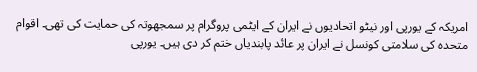امریکہ کے یورپی اور نیٹو اتحادیوں نے ایران کے ایٹمی پروگرام پر سمجھوتہ کی حمایت کی تھی۔ اقوام متحدہ کی سلامتی کونسل نے ایران پر عائد پابندیاں ختم کر دی ہیں۔ یورپی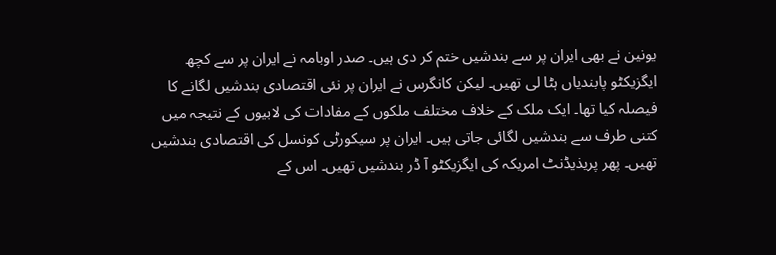یونین نے بھی ایران پر سے بندشیں ختم کر دی ہیں۔ صدر اوبامہ نے ایران پر سے کچھ ایگزیکٹو پابندیاں ہٹا لی تھیں۔ لیکن کانگرس نے ایران پر نئی اقتصادی بندشیں لگانے کا فیصلہ کیا تھا۔ ایک ملک کے خلاف مختلف ملکوں کے مفادات کی لابیوں کے نتیجہ میں کتنی طرف سے بندشیں لگائی جاتی ہیں۔ ایران پر سیکورٹی کونسل کی اقتصادی بندشیں تھیں۔ پھر پریذیڈنٹ امریکہ کی ایگزیکٹو آ ڈر بندشیں تھیں۔ اس کے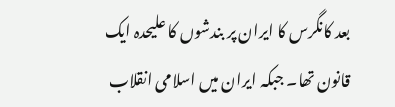بعد کانگرس کا ایران پر بندشوں کا علیحدہ ایک قانون تھا۔ جبکہ ایران میں اسلامی انقلاب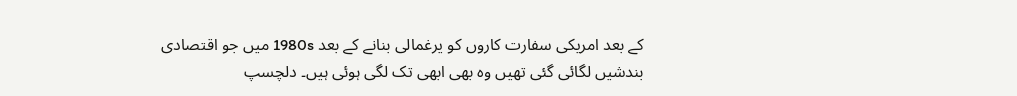کے بعد امریکی سفارت کاروں کو یرغمالی بنانے کے بعد 1980s میں جو اقتصادی بندشیں لگائی گئی تھیں وہ بھی ابھی تک لگی ہوئی ہیں۔ دلچسپ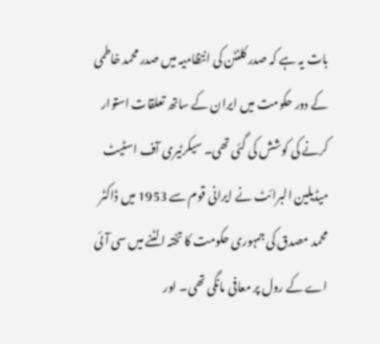بات یہ ہے کہ صدر کلنٹن کی انتظامیہ میں صدر محمد خاطمی کے دور حکومت میں ایران کے ساتھ تعلقات استوار کرنے کی کوشش کی گئی تھی۔ سیکرٹیری آف اسٹیٹ میڈیلین البرائٹ نے ایرانی قوم سے 1953 میں ڈاکٹر محمد مصدق کی جمہوری حکومت کا تختہ الٹنے میں سی آئی اے کے رول پر معافی مانگی تھی۔ اور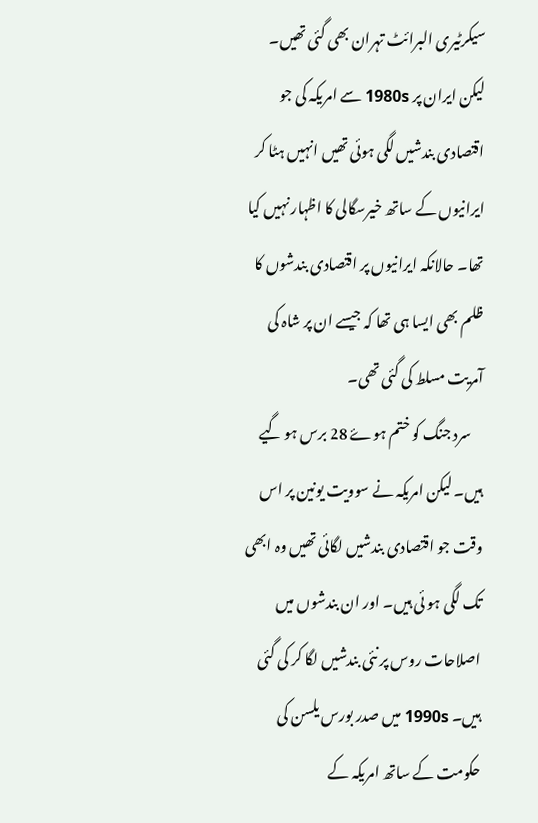سیکرٹیری البرائٹ تہران بھی گئی تھیں۔ لیکن ایران پر 1980s سے امریکہ کی جو اقتصادی بندشیں لگی ہوئی تھیں انہیں ہٹا کر ایرانیوں کے ساتھ خیرسگالی کا اظہار نہیں کیا تھا۔ حالانکہ ایرانیوں پر اقتصادی بندشوں کا ظلم بھی ایسا ہی تھا کہ جیسے ان پر شاہ کی آمریت مسلط کی گئی تھی۔
    سرد جنگ کو ختم ہوۓ 28 برس ہو گیے ہیں۔ لیکن امریکہ نے سوویت یونین پر اس وقت جو اقتصادی بندشیں لگائی تھیں وہ ابھی تک لگی ہو ئی ہیں۔ اور ان بندشوں میں اصلاحات روس پر نئی بندشیں لگا کر کی گئی ہیں۔ 1990s میں صدر بورس یلسن کی حکومت کے ساتھ امریکہ کے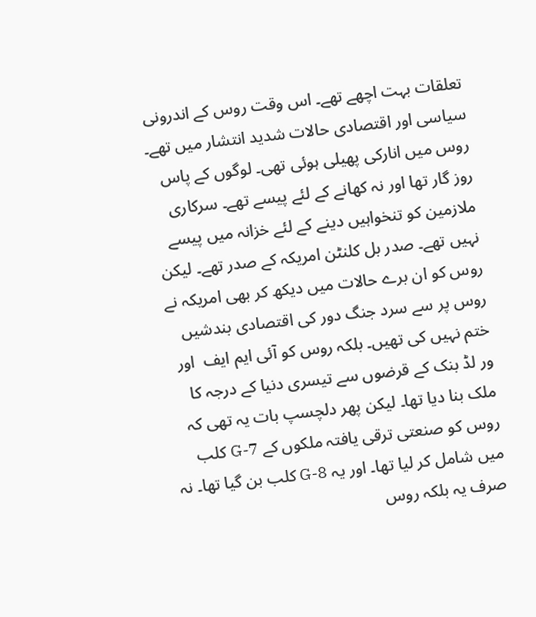تعلقات بہت اچھے تھے۔ اس وقت روس کے اندرونی سیاسی اور اقتصادی حالات شدید انتشار میں تھے۔ روس میں انارکی پھیلی ہوئی تھی۔ لوگوں کے پاس روز گار تھا اور نہ کھانے کے لئے پیسے تھے۔ سرکاری ملازمین کو تنخواہیں دینے کے لئے خزانہ میں پیسے نہیں تھے۔ صدر بل کلنٹن امریکہ کے صدر تھے۔ لیکن روس کو ان برے حالات میں دیکھ کر بھی امریکہ نے روس پر سے سرد جنگ دور کی اقتصادی بندشیں ختم نہیں کی تھیں۔ بلکہ روس کو آئی ایم ایف  اور ور لڈ بنک کے قرضوں سے تیسری دنیا کے درجہ کا ملک بنا دیا تھا۔ لیکن پھر دلچسپ بات یہ تھی کہ روس کو صنعتی ترقی یافتہ ملکوں کے G-7 کلب میں شامل کر لیا تھا۔ اور یہ G-8 کلب بن گیا تھا۔ نہ صرف یہ بلکہ روس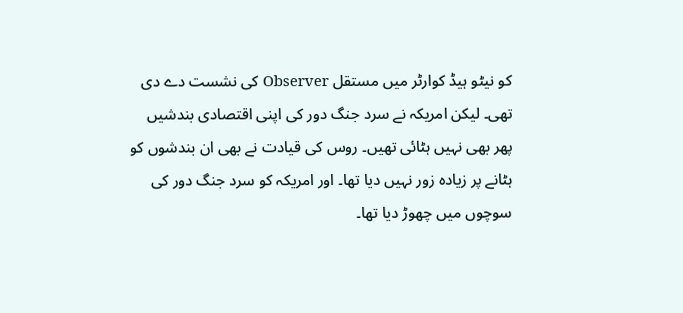کو نیٹو ہیڈ کوارٹر میں مستقل Observer کی نشست دے دی تھی۔ لیکن امریکہ نے سرد جنگ دور کی اپنی اقتصادی بندشیں پھر بھی نہیں ہٹائی تھیں۔ روس کی قیادت نے بھی ان بندشوں کو ہٹانے پر زیادہ زور نہیں دیا تھا۔ اور امریکہ کو سرد جنگ دور کی سوچوں میں چھوڑ دیا تھا۔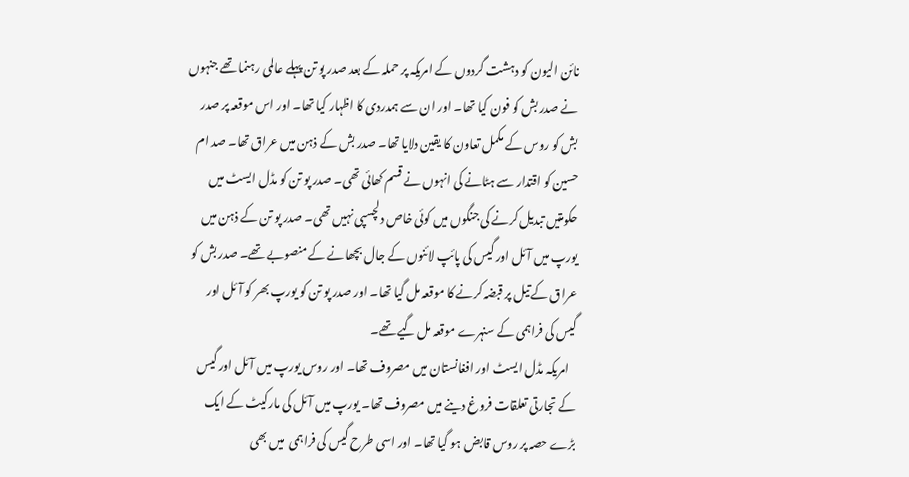نائن الیون کو دہشت گردوں کے امریکہ پر حملہ کے بعد صدر پو تن پہلے عالمی رہنما تھے جنہوں نے صدر بش کو فون کیا تھا۔ اور ان سے ہمدردی کا اظہار کیا تھا۔ اور اس موقعہ پر صدر بش کو روس کے مکمل تعاون کا یقین دلایا تھا۔ صدر بش کے ذہن میں عراق تھا۔ صد ام حسین کو اقتدار سے ہٹانے کی انہوں نے قسم کھائی تھی۔ صدر پو تن کو مڈل ایسٹ میں حکومتیں تبدیل کرنے کی جنگوں میں کوئی خاص دلچسپی نہیں تھی۔ صدر پو تن کے ذہن میں یورپ میں آئل اور گیس کی پائپ لائنوں کے جال بچھانے کے منصوبے تھے۔ صدر بش کو عراق کے تیل پر قبضہ کرنے کا موقعہ مل گیا تھا۔ اور صدر پو تن کو یورپ بھر کو آئل اور گیس کی فراہمی کے سنہرے موقعہ مل گیے تھے۔
   امریکہ مڈل ایسٹ اور افغانستان میں مصروف تھا۔ اور روس یورپ میں آئل اور گیس کے تجارتی تعلقات فروغ دینے میں مصروف تھا۔ یورپ میں آئل کی مارکیٹ کے ایک بڑے حصہ پر روس قابض ہو گیا تھا۔ اور اسی طرح گیس کی فراہمی  میں بھی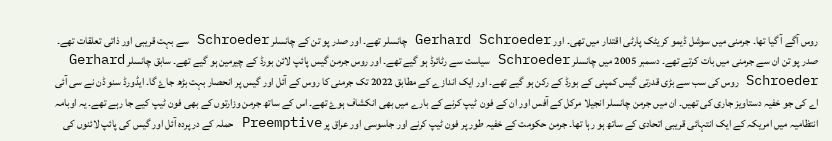روس آگے آ گیا تھا۔ جرمنی میں سوشل ڈیمو کریٹک پارٹی اقتدار میں تھی۔ اور Gerhard Schroeder چانسلر تھے۔ اور صدر پو تن کے چانسلر Schroeder سے بہت قریبی اور ذاتی تعلقات تھے۔ صدر پو تن ان سے جرمنی میں بات کرتے تھے۔ دسمبر 2005 میں چانسلر Schroeder سیاست سے رٹائرڈ ہو گیے تھے۔ اور روس جرمن گیس پائپ لائن بورڈ کے چیرمین ہو گیے تھے۔ سابق چانسلر Gerhard Schroeder روس کی سب سے بڑی قدرتی گیس کمپنی کے بورڈ کے رکن ہو گیے تھے۔ اور ایک اندازے کے مطابق 2022 تک جرمنی کا روس کے آئل اور گیس پر انحصار بہت بڑھ جاۓ گا۔ ایڈورڈ سنو ڈن نے سی آئی اے کی جو خفیہ دستاویز جاری کی تھیں۔ ان میں جرمن چانسلر انجیلا مرکل کے آفس اور ان کے فون ٹیپ کرنے کے بارے میں بھی انکشاف ہوۓ تھے۔ اس کے ساتھ جرمن وزارتوں کے بھی فون ٹیپ کیے جا رہے تھے۔ یہ اوبامہ انتظامیہ میں امریکہ کے ایک انتہائی قریبی اتحادی کے ساتھ ہو رہا تھا۔ جرمن حکومت کے خفیہ طور پر فون ٹیپ کرنے اور جاسوسی اور عراق پر Preemptive حملہ کے در پردہ آئل اور گیس کی پائپ لائنوں کی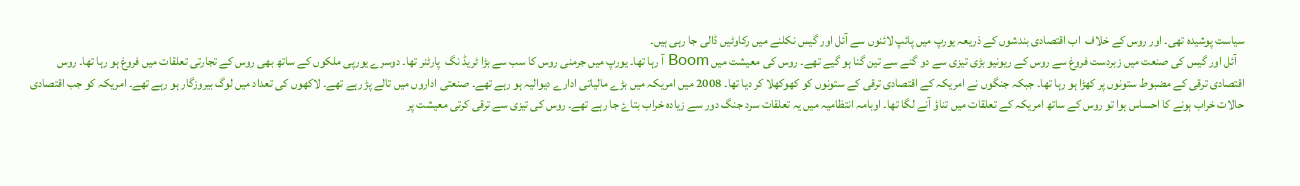سیاست پوشیدہ تھی۔ اور روس کے خلاف  اب اقتصادی بندشوں کے ذریعہ یورپ میں پائپ لائنوں سے آئل اور گیس نکلنے میں رکاوٹیں ڈالی جا رہی ہیں۔
   آئل اور گیس کی صنعت میں زبردست فروغ سے روس کے ریونیو بڑی تیزی سے دو گنے سے تین گنا ہو گیے تھے۔ روس کی معیشت میں Boom آ رہا تھا۔ یورپ میں جرمنی روس کا سب سے بڑا ٹریڈ نگ  پارٹنر تھا۔ دوسرے یورپی ملکوں کے ساتھ بھی روس کے تجارتی تعلقات میں فروغ ہو رہا تھا۔ روس اقتصادی ترقی کے مضبوط ستونوں پر کھڑا ہو رہا تھا۔ جبکہ جنگوں نے امریکہ کے اقتصادی ترقی کے ستونوں کو کھوکھلا کر دیا تھا۔ 2008 میں امریکہ میں بڑے مالیاتی ادارے دیوالیہ ہو رہے تھے۔ صنعتی اداروں میں تالے پڑ رہے تھے۔ لاکھوں کی تعداد میں لوگ بیروزگار ہو رہے تھے۔ امریکہ کو جب اقتصادی حالات خراب ہونے کا احساس ہوا تو روس کے ساتھ امریکہ کے تعلقات میں تناؤ آنے لگا تھا۔ اوبامہ انتظامیہ میں یہ تعلقات سرد جنگ دور سے زیادہ خراب بتاۓ جا رہے تھے۔ روس کی تیزی سے ترقی کرتی معیشت پر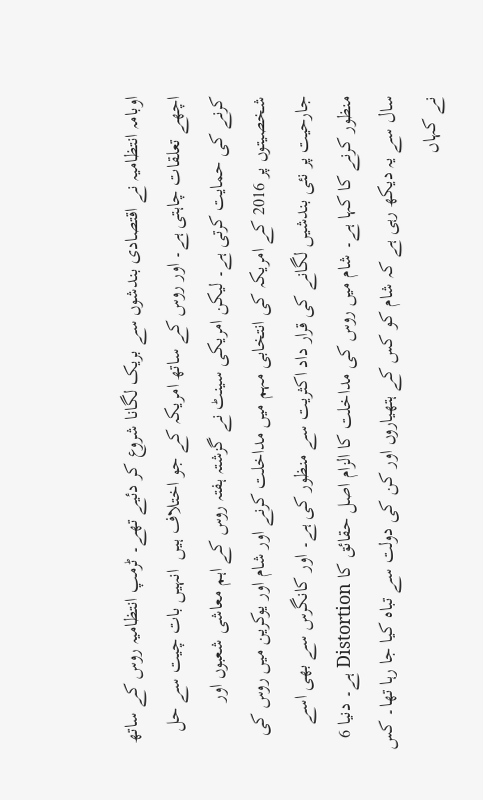اوبامہ انتظامیہ نے اقتصادی بندشوں سے بریک لگانا شروع کر دئیے تھے۔ ٹرمپ انتظامیہ روس کے ساتھ اچھے تعلقات چاہتی ہے۔ اور روس کے ساتھ امریکہ کے جو اختلاف ہیں  انہیں بات چیت سے حل کرنے کی حمایت کرتی ہے۔ لیکن امریکی سینٹ نے گزشتہ ہفتہ روس کے اہم معاشی شعبوں اور شخصیتوں پر 2016 کے امریکہ کی انتخابی مہم میں مداخلت کرنے اور شام اور یوکرین میں روس کی جارحیت پر نئی بندشیں لگانے کی قرار داد اکثریت سے منظور کی ہے۔ اور کانگرس سے بھی اسے منظور کرنے کا کہا ہے۔ شام میں روس کی مداخلت کا الزام اصل حقائق کا Distortion ہے۔ دنیا 6 سال سے یہ دیکھ رہی ہے کہ شام کو کس کے ہتھیاروں اور کن کی دولت سے تباہ کیا جا رہا تھا۔ کس نے کہاں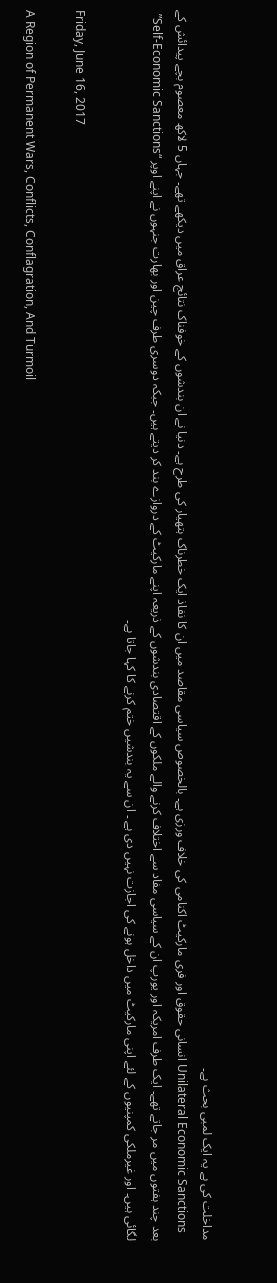مداخلت کی ہے یہ ایک لمبی بحث ہے۔
   Unilateral Economic Sanctions انسانی حقوق اور فری مارکیٹ اکنامی کی خلاف ورزی ہے۔ بالخصوص سیاسی مقاصد میں ان کا نفاذ ایک خطرناک ہتھیار کی طرح ہے۔ دنیا نے ان بندشوں کے خوفناک نتائج عراق میں دیکھے تھے۔ جہاں 5 لاکھ معصوم بچے پیدائش کے بعد چند ہفتوں میں مر جاتے تھے۔ ایک طرف امریکہ اور یورپ ان کے سیاسی مفاد سے اختلاف کرنے والے ملکوں کے اقتصادی بندشوں کے ذریعہ اپنے مارکیٹ کے دروازے بند کر دیتے ہیں۔ جبکہ دوسری طرف چین اور بھارت جنہوں نے اپنے اوپر “Self-Economic Sanctions” لگائی ہیں۔ اور غیرملکی کمپنیوں کے لئے اپنی مارکیٹ میں داخل ہونے کی اجازت نہیں دی ہے ۔ ان سے یہ بندشیں ختم کرنے کا کہا جاتا ہے۔

Friday, June 16, 2017

A Region of Permanent Wars, Conflicts, Conflagration, And Turmoil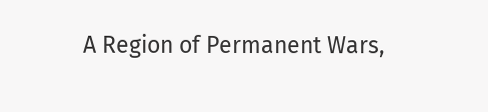A Region of Permanent Wars,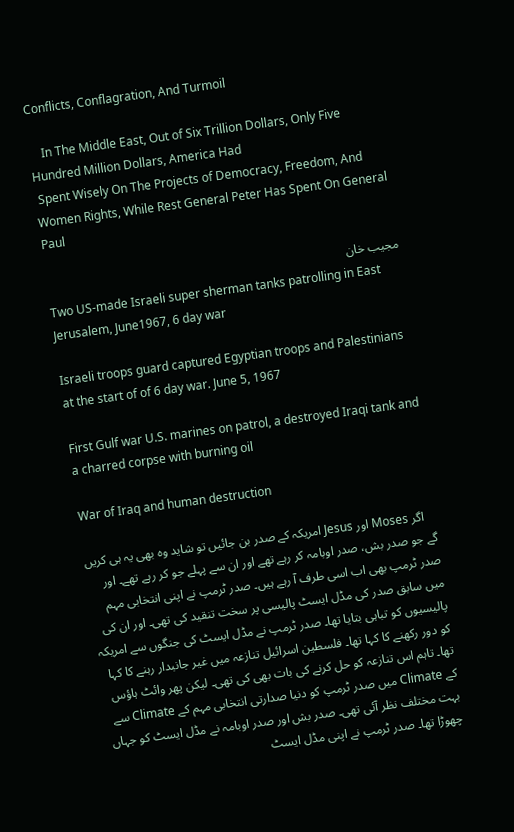Conflicts, Conflagration, And Turmoil

    In The Middle East, Out of Six Trillion Dollars, Only Five Hundred Million Dollars, America Had
 Spent Wisely On The Projects of Democracy, Freedom, And Women Rights, While Rest General Peter Has Spent On General Paul

مجیب خان
Two US-made Israeli super sherman tanks patrolling in East Jerusalem, June1967, 6 day war

Israeli troops guard captured Egyptian troops and Palestinians at the start of of 6 day war. June 5, 1967

First Gulf war U.S. marines on patrol, a destroyed Iraqi tank and a charred corpse with burning oil

War of Iraq and human destruction

    اگر Moses اور Jesus امریکہ کے صدر بن جائیں تو شاید وہ بھی یہ ہی کریں گے جو صدر بش، صدر اوبامہ کر رہے تھے اور ان سے پہلے جو کر رہے تھے۔ اور صدر ٹرمپ بھی اب اسی طرف آ رہے ہیں۔ صدر ٹرمپ نے اپنی انتخابی مہم میں سابق صدر کی مڈل ایسٹ پالیسی پر سخت تنقید کی تھی۔ اور ان کی پالیسیوں کو تباہی بتایا تھا۔ صدر ٹرمپ نے مڈل ایسٹ کی جنگوں سے امریکہ کو دور رکھنے کا کہا تھا۔ فلسطین اسرائیل تنازعہ میں غیر جانبدار رہنے کا کہا تھا۔ تاہم اس تنازعہ کو حل کرنے کی بات بھی کی تھی۔ لیکن پھر وائٹ ہاؤس کے Climate میں صدر ٹرمپ کو دنیا صدارتی انتخابی مہم کے Climate سے بہت مختلف نظر آئی تھی۔ صدر بش اور صدر اوبامہ نے مڈل ایسٹ کو جہاں چھوڑا تھا۔ صدر ٹرمپ نے اپنی مڈل ایسٹ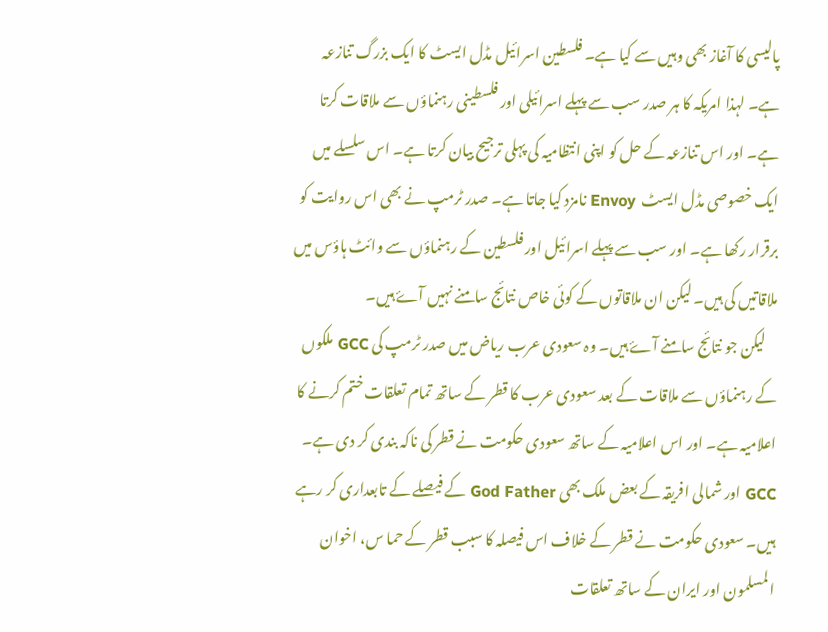پالیسی کا آغاز بھی وہیں سے کیا ہے۔ فلسطین اسرائیل مڈل ایسٹ کا ایک بزرگ تنازعہ ہے۔ لہذا امریکہ کا ہر صدر سب سے پہلے اسرائیلی اور فلسطینی رہنماؤں سے ملاقات کرتا ہے۔ اور اس تنازعہ کے حل کو اپنی انتظامیہ کی پہلی ترجیح بیان کرتا ہے۔ اس سلسلے میں ایک خصوصی مڈل ایسٹ  Envoy نامزد کیا جاتا ہے۔ صدر ٹرمپ نے بھی اس روایت کو برقرار رکھا ہے۔ اور سب سے پہلے اسرائیل اور فلسطین کے رہنماؤں سے وائٹ ہاؤس میں ملاقاتیں کی ہیں۔ لیکن ان ملاقاتوں کے کوئی خاص نتائج سامنے نہیں آۓ ہیں۔
    لیکن جو نتائج سامنے آۓ ہیں۔ وہ سعودی عرب ریاض میں صدر ٹرمپ کی GCC ملکوں کے رہنماؤں سے ملاقات کے بعد سعودی عرب کا قطر کے ساتھ تمام تعلقات ختم کرنے کا اعلامیہ ہے۔ اور اس اعلامیہ کے ساتھ سعودی حکومت نے قطر کی ناکہ بندی کر دی ہے۔ GCC اور شمالی افریقہ کے بعض ملک بھی God Father کے فیصلے کے تابعداری کر رہے ہیں۔ سعودی حکومت نے قطر کے خلاف اس فیصلہ کا سبب قطر کے حما س، اخوان المسلمون اور ایران کے ساتھ تعلقات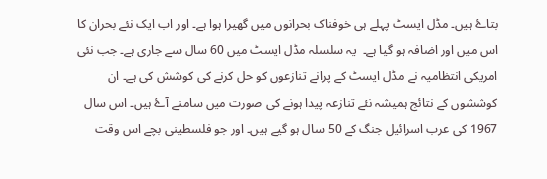بتاۓ ہیں۔ مڈل ایسٹ پہلے ہی خوفناک بحرانوں میں گھیرا ہوا ہے۔ اور اب ایک نئے بحران کا اس میں اور اضافہ ہو گیا ہے۔  یہ سلسلہ مڈل ایسٹ میں 60 سال سے جاری ہے۔ جب نئی امریکی انتظامیہ نے مڈل ایسٹ کے پرانے تنازعوں کو حل کرنے کی کوشش کی ہے۔ ان کوششوں کے نتائج ہمیشہ نئے تنازعہ پیدا ہونے کی صورت میں سامنے آۓ ہیں۔ اس سال 1967 کی عرب اسرائیل جنگ کے 50 سال ہو گیے ہیں۔ اور جو فلسطینی بچے اس وقت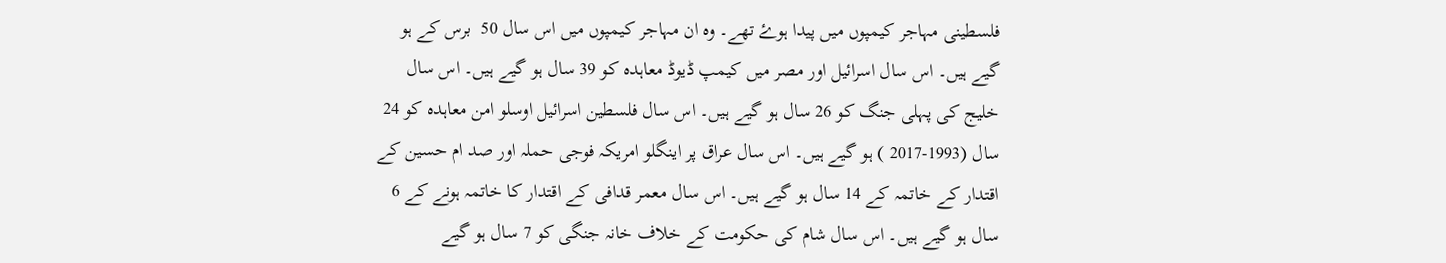فلسطینی مہاجر کیمپوں میں پیدا ہوۓ تھے۔ وہ ان مہاجر کیمپوں میں اس سال 50  برس کے ہو گیے ہیں۔ اس سال اسرائیل اور مصر میں کیمپ ڈیوڈ معاہدہ کو 39 سال ہو گیے ہیں۔ اس سال خلیج کی پہلی جنگ کو 26 سال ہو گیے ہیں۔ اس سال فلسطین اسرائیل اوسلو امن معاہدہ کو 24 سال (1993-2017 ) ہو گیے ہیں۔ اس سال عراق پر اینگلو امریکہ فوجی حملہ اور صد ام حسین کے اقتدار کے خاتمہ کے 14 سال ہو گیے ہیں۔ اس سال معمر قدافی کے اقتدار کا خاتمہ ہونے کے 6 سال ہو گیے ہیں۔ اس سال شام کی حکومت کے خلاف خانہ جنگی کو 7 سال ہو گیے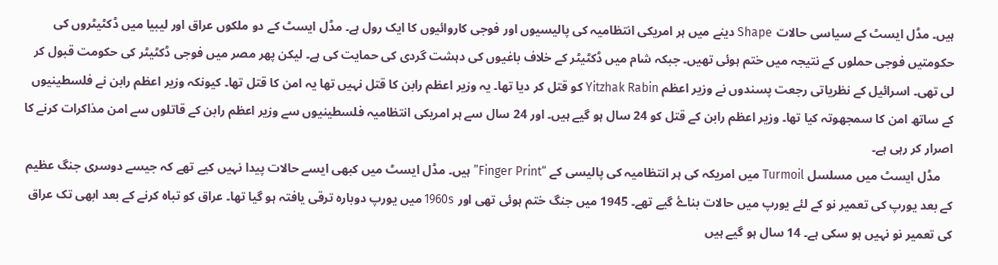ہیں۔ مڈل ایسٹ کے سیاسی حالات Shape دینے میں ہر امریکی انتظامیہ کی پالیسیوں اور فوجی کاروائیوں کا ایک رول ہے۔ مڈل ایسٹ کے دو ملکوں عراق اور لیبیا میں ڈکٹیٹروں کی حکومتیں فوجی حملوں کے نتیجہ میں ختم ہوئی تھیں۔ جبکہ شام میں ڈکٹیٹر کے خلاف باغیوں کی دہشت گردی کی حمایت کی ہے۔ لیکن پھر مصر میں فوجی ڈکٹیٹر کی حکومت قبول کر لی تھی۔ اسرائیل کے نظریاتی رجعت پسندوں نے وزیر اعظم Yitzhak Rabin کو قتل کر دیا تھا۔ یہ وزیر اعظم رابن کا قتل نہیں تھا یہ امن کا قتل تھا۔ کیونکہ وزیر اعظم رابن نے فلسطینیوں کے ساتھ امن کا سمجھوتہ کیا تھا۔ وزیر اعظم رابن کے قتل کو 24 سال ہو گیے ہیں۔ اور 24 سال سے ہر امریکی انتظامیہ فلسطینیوں سے وزیر اعظم رابن کے قاتلوں سے امن مذاکرات کرنے کا اصرار کر رہی ہے۔
    مڈل ایسٹ میں مسلسل Turmoil میں امریکہ کی ہر انتظامیہ کی پالیسی کے “Finger Print” ہیں۔ مڈل ایسٹ میں کبھی ایسے حالات پیدا نہیں کیے تھے کہ جیسے دوسری جنگ عظیم کے بعد یورپ کی تعمیر نو کے لئے یورپ میں حالات بناۓ گیے تھے۔ 1945 میں جنگ ختم ہوئی تھی اور 1960s میں یورپ دوبارہ ترقی یافتہ ہو گیا تھا۔ عراق کو تباہ کرنے کے بعد ابھی تک عراق کی تعمیر نو نہیں ہو سکی ہے۔ 14 سال ہو گیے ہیں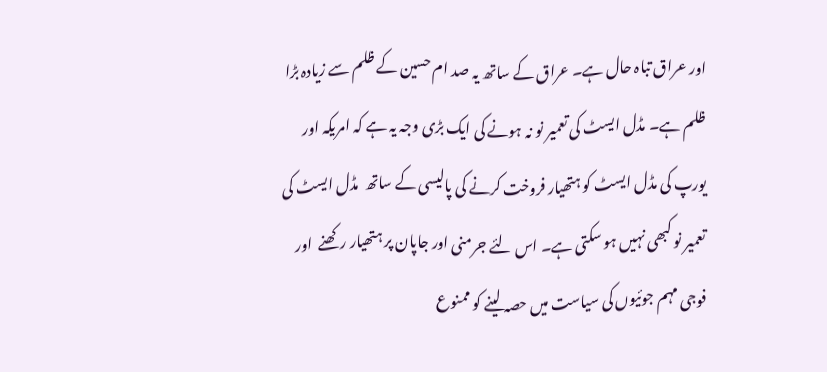اور عراق تباہ حال ہے۔ عراق کے ساتھ یہ صد ام حسین کے ظلم سے زیادہ بڑا ظلم ہے۔ مڈل ایسٹ کی تعمیر نو نہ ہونے کی ایک بڑی وجہ یہ ہے کہ امریکہ اور یورپ کی مڈل ایسٹ کو ہتھیار فروخت کرنے کی پالیسی کے ساتھ  مڈل ایسٹ کی تعمیر نو کبھی نہیں ہو سکتی ہے۔ اس لئے جرمنی اور جاپان پر ہتھیار رکھنے  اور فوجی مہم جوئیوں کی سیاست میں حصہ لینے کو ممنوع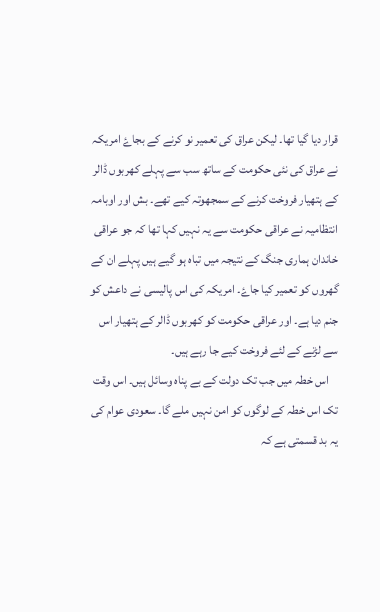قرار دیا گیا تھا۔ لیکن عراق کی تعمیر نو کرنے کے بجاۓ امریکہ نے عراق کی نئی حکومت کے ساتھ سب سے پہلے کھربوں ڈالر کے ہتھیار فروخت کرنے کے سمجھوتہ کیے تھے۔ بش اور اوبامہ انتظامیہ نے عراقی حکومت سے یہ نہیں کہا تھا کہ جو عراقی خاندان ہماری جنگ کے نتیجہ میں تباہ ہو گیے ہیں پہلے ان کے گھروں کو تعمیر کیا جاۓ۔ امریکہ کی اس پالیسی نے داعش کو جنم دیا ہے۔ اور عراقی حکومت کو کھربوں ڈالر کے ہتھیار اس  سے لڑنے کے لئے فروخت کیے جا رہے ہیں۔
    اس خطہ میں جب تک دولت کے بے پناہ وسائل ہیں۔ اس وقت تک اس خطہ کے لوگوں کو امن نہیں ملے گا۔ سعودی عوام کی یہ بد قسمتی ہے کہ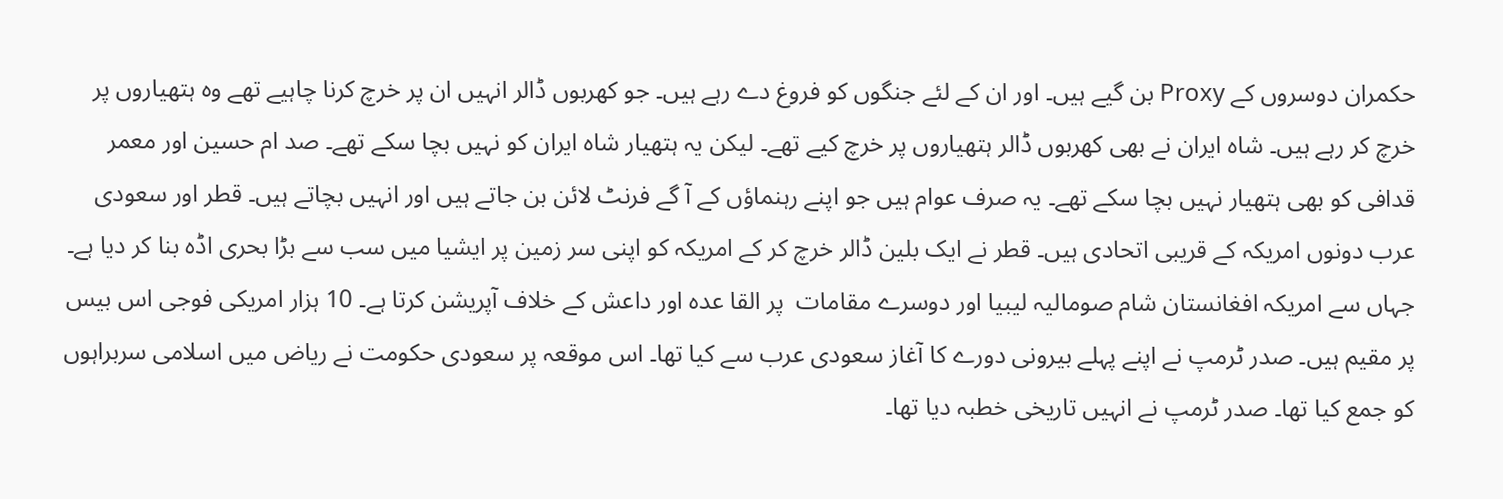حکمران دوسروں کے Proxy بن گیے ہیں۔ اور ان کے لئے جنگوں کو فروغ دے رہے ہیں۔ جو کھربوں ڈالر انہیں ان پر خرچ کرنا چاہیے تھے وہ ہتھیاروں پر خرچ کر رہے ہیں۔ شاہ ایران نے بھی کھربوں ڈالر ہتھیاروں پر خرچ کیے تھے۔ لیکن یہ ہتھیار شاہ ایران کو نہیں بچا سکے تھے۔ صد ام حسین اور معمر قدافی کو بھی ہتھیار نہیں بچا سکے تھے۔ یہ صرف عوام ہیں جو اپنے رہنماؤں کے آ گے فرنٹ لائن بن جاتے ہیں اور انہیں بچاتے ہیں۔ قطر اور سعودی عرب دونوں امریکہ کے قریبی اتحادی ہیں۔ قطر نے ایک بلین ڈالر خرچ کر کے امریکہ کو اپنی سر زمین پر ایشیا میں سب سے بڑا بحری اڈہ بنا کر دیا ہے۔ جہاں سے امریکہ افغانستان شام صومالیہ لیبیا اور دوسرے مقامات  پر القا عدہ اور داعش کے خلاف آپریشن کرتا ہے۔ 10 ہزار امریکی فوجی اس بیس پر مقیم ہیں۔ صدر ٹرمپ نے اپنے پہلے بیرونی دورے کا آغاز سعودی عرب سے کیا تھا۔ اس موقعہ پر سعودی حکومت نے ریاض میں اسلامی سربراہوں کو جمع کیا تھا۔ صدر ٹرمپ نے انہیں تاریخی خطبہ دیا تھا۔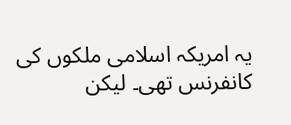یہ امریکہ اسلامی ملکوں کی کانفرنس تھی۔ لیکن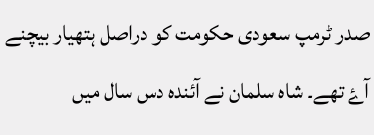صدر ٹرمپ سعودی حکومت کو دراصل ہتھیار بیچنے آۓ تھے۔ شاہ سلمان نے آئندہ دس سال میں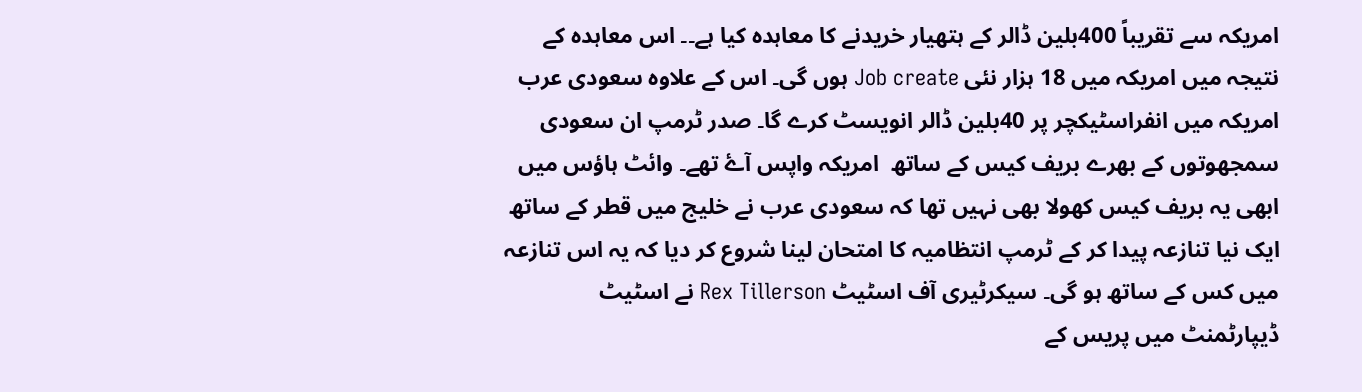امریکہ سے تقریباً 400بلین ڈالر کے ہتھیار خریدنے کا معاہدہ کیا ہے۔۔ اس معاہدہ کے نتیجہ میں امریکہ میں 18 ہزار نئی Job create ہوں گی۔ اس کے علاوہ سعودی عرب امریکہ میں انفراسٹیکچر پر 40بلین ڈالر انویسٹ کرے گا۔ صدر ٹرمپ ان سعودی سمجھوتوں کے بھرے بریف کیس کے ساتھ  امریکہ واپس آۓ تھے۔ وائٹ ہاؤس میں ابھی یہ بریف کیس کھولا بھی نہیں تھا کہ سعودی عرب نے خلیج میں قطر کے ساتھ ایک نیا تنازعہ پیدا کر کے ٹرمپ انتظامیہ کا امتحان لینا شروع کر دیا کہ یہ اس تنازعہ میں کس کے ساتھ ہو گی۔ سیکرٹیری آف اسٹیٹ Rex Tillerson نے اسٹیٹ ڈیپارٹمنٹ میں پریس کے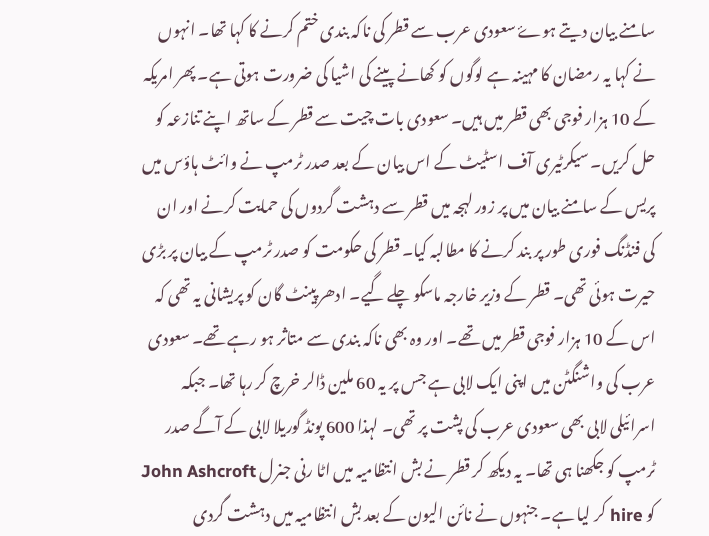سامنے بیان دیتے ہوۓ سعودی عرب سے قطر کی ناکہ بندی ختم کرنے کا کہا تھا۔ انہوں نے کہا یہ رمضان کا مہینہ ہے لوگوں کو کھانے پینے کی اشیا کی ضرورت ہوتی ہے۔ پھر امریکہ کے 10 ہزار فوجی بھی قطر میں ہیں۔ سعودی بات چیت سے قطر کے ساتھ اپنے تنازعہ کو حل کریں۔ سیکرٹیری آف اسٹیٹ کے اس بیان کے بعد صدر ٹرمپ نے وائٹ ہاؤس میں پریس کے سامنے بیان میں پر زور لہجہ میں قطر سے دہشت گردوں کی حمایت کرنے اور ان کی فنڈنگ فوری طور پر بند کرنے کا مطالبہ کیا۔ قطر کی حکومت کو صدر ٹرمپ کے بیان پر بڑی حیرت ہوئی تھی۔ قطر کے وزیر خارجہ ماسکو چلے گیے۔ ادھر پینٹ گان کو پریشانی یہ تھی کہ اس کے 10 ہزار فوجی قطر میں تھے۔ اور وہ بھی ناکہ بندی سے متاثر ہو رہے تھے۔ سعودی عرب کی واشنگٹن میں اپنی ایک لابی ہے جس پر یہ 60 ملین ڈالر خرچ کر رہا تھا۔ جبکہ اسرائیلی لابی بھی سعودی عرب کی پشت پر تھی۔ لہذا 600 پونڈ گوریلا لابی کے آگے صدر ٹرمپ کو جکھنا ہی تھا۔ یہ دیکھ کر قطر نے بش انتظامیہ میں اٹا رنی جنرل John Ashcroft کو hire کر لیا ہے۔ جنہوں نے نائن الیون کے بعد بش انتظامیہ میں دہشت گردی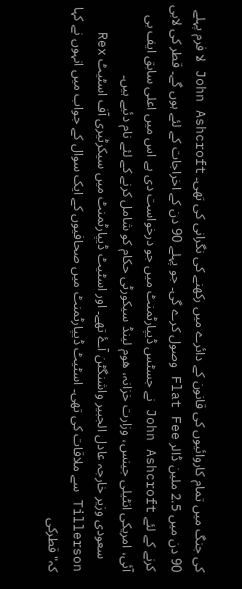کی جنگ میں تمام کاروائیوں کی قانون کے دائرے میں رکھنے کی نگرانی کی تھی۔ John Ashcroft لا فرم پہلے 90 دن میں 2.5 ملین ڈالر Flat Fee وصول کرے گی۔ جو پہلے 90 دن کے اخراجات کے لئے ہوں گے۔ قطر کی لابی کرنے کے لئے John Ashcroft نے جسٹس ڈیپارٹمنٹ میں جو درخواست دی ہے اس میں اعلی سابق ایف بی آئی، امریکی انٹیلی جینس، وزارت خزانہ، ھوم لینڈ سیکورٹی حکام کو شامل کرنے کے لئے نام دئیے ہیں۔
    سعودی وزیر خارجہ عادل الجبیر واشنگٹن آۓ تھے۔ اور اسٹیٹ ڈیپارٹمنٹ میں سیکرٹیری آف اسٹیٹ Rex Tillerson سے ملاقات کی تھی۔ اسٹیٹ ڈیپارٹمنٹ میں صحافیوں کے ایک سوال کے جواب میں انہوں نے کہا کہ" قطرکی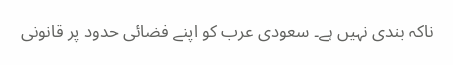ناکہ بندی نہیں ہے۔ سعودی عرب کو اپنے فضائی حدود پر قانونی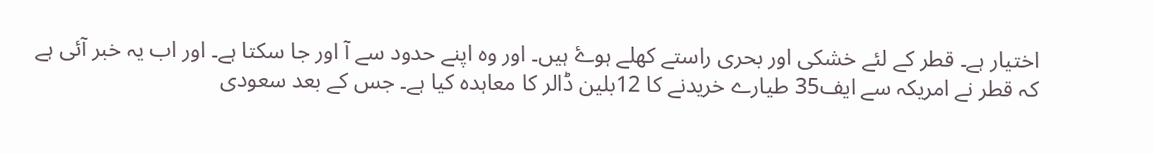اختیار ہے۔ قطر کے لئے خشکی اور بحری راستے کھلے ہوۓ ہیں۔ اور وہ اپنے حدود سے آ اور جا سکتا ہے۔ اور اب یہ خبر آئی ہے کہ قطر نے امریکہ سے ایف35 طیارے خریدنے کا 12بلین ڈالر کا معاہدہ کیا ہے۔ جس کے بعد سعودی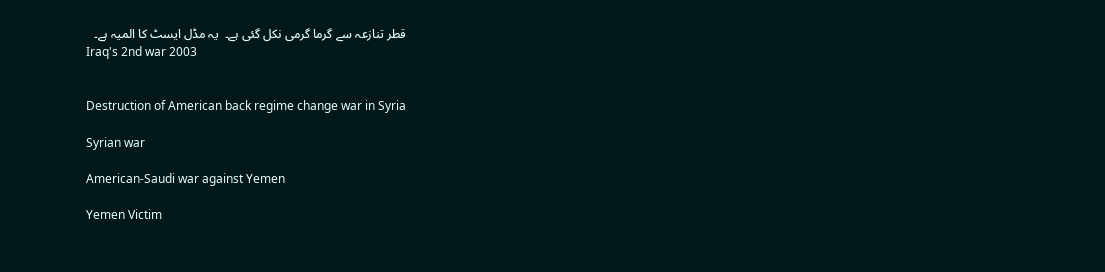قطر تنازعہ سے گرما گرمی نکل گئی ہے۔  یہ مڈل ایسٹ کا المیہ ہے۔
Iraq's 2nd war 2003


Destruction of American back regime change war in Syria

Syrian war

American-Saudi war against Yemen

Yemen Victim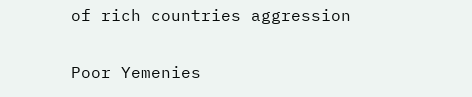of rich countries aggression

Poor Yemenies